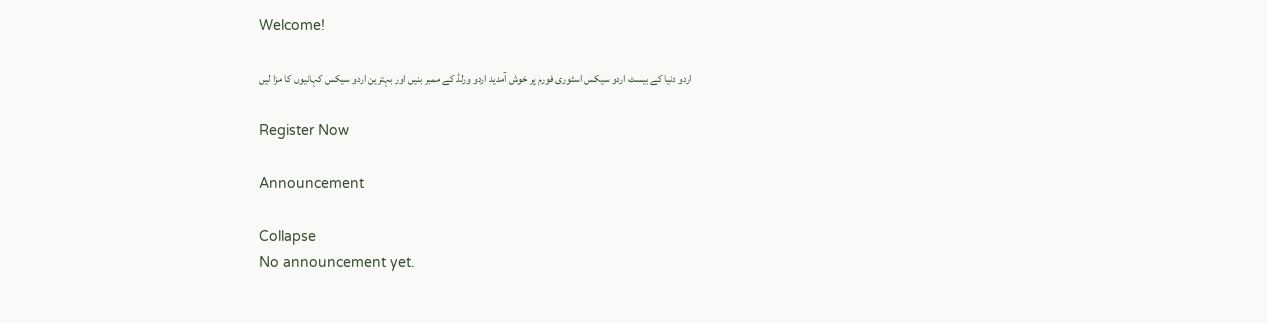Welcome!

اردو دنیا کے بیسٹ اردو سیکس اسٹوری فورم پر خوش آمدید اردو ورلڈ کے ممبر بنیں اور بہترین اردو سیکس کہانیوں کا مزا لیں

Register Now

Announcement

Collapse
No announcement yet.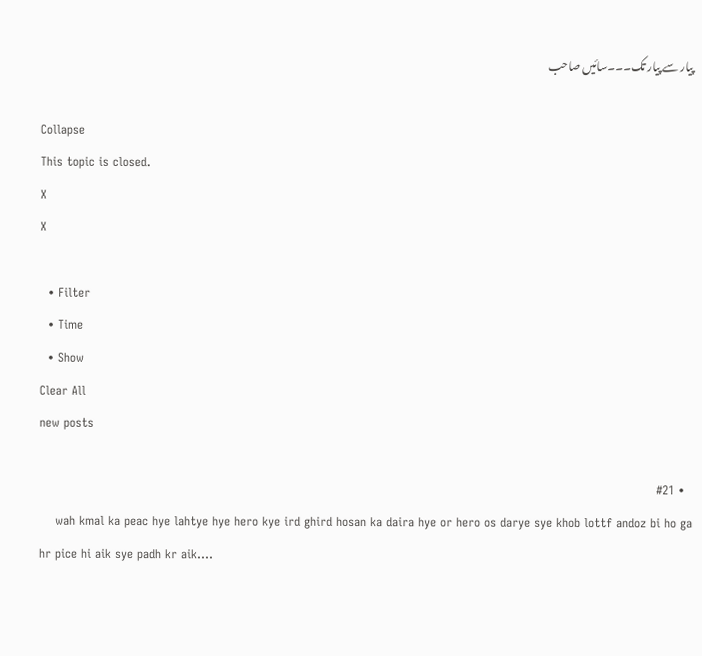پیار سے پیار تک۔۔۔سائیں صاحب

Collapse
This topic is closed.
X
X

  • Filter
  • Time
  • Show
Clear All
new posts

  • #21
    wah kmal ka peac hye lahtye hye hero kye ird ghird hosan ka daira hye or hero os darye sye khob lottf andoz bi ho ga hr pice hi aik sye padh kr aik....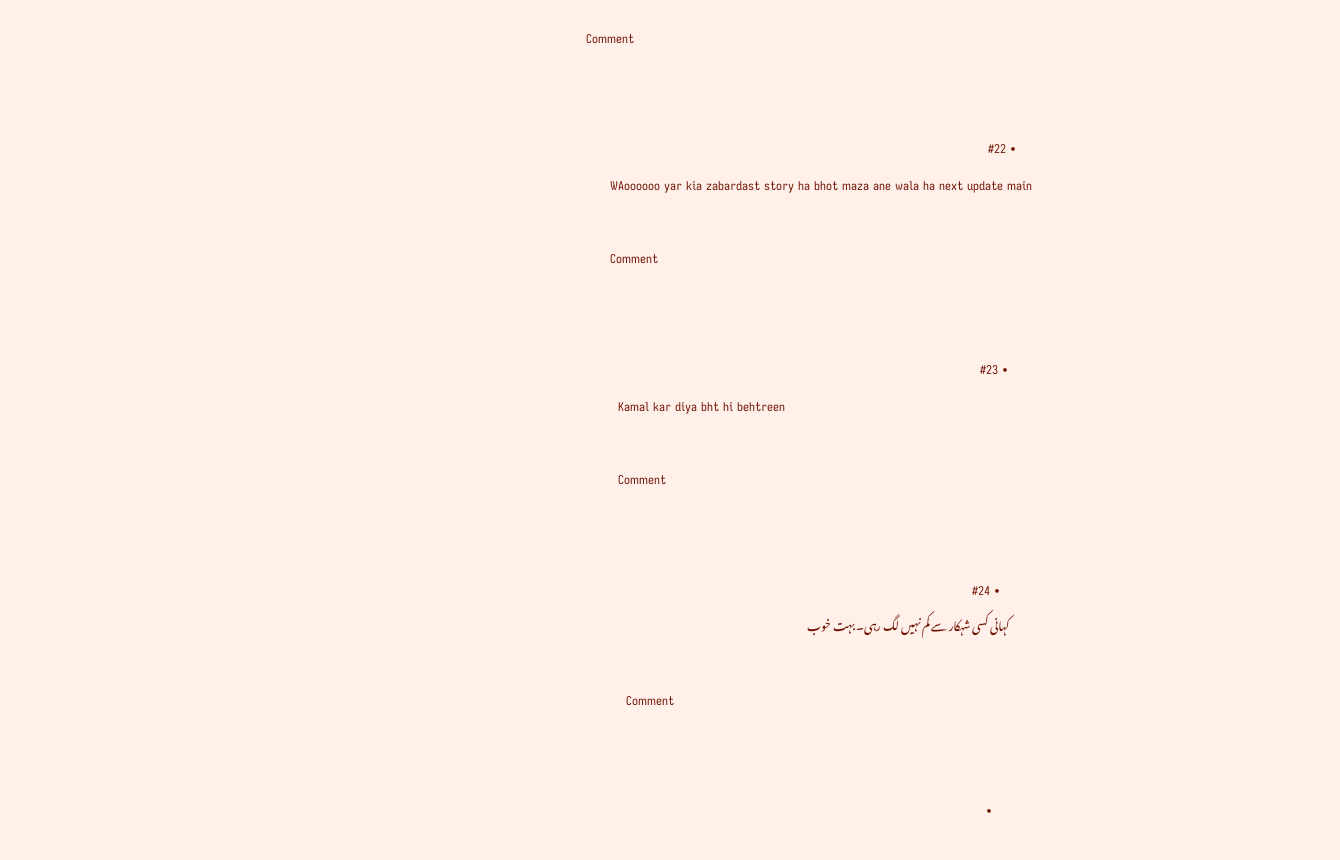Comment


    • #22
      WAoooooo yar kia zabardast story ha bhot maza ane wala ha next update main

      Comment


      • #23
        Kamal kar diya bht hi behtreen

        Comment


        • #24
          کہانی کسی شہکار سے کم نہیں لگ رہی۔ بہت خوب

          Comment


          •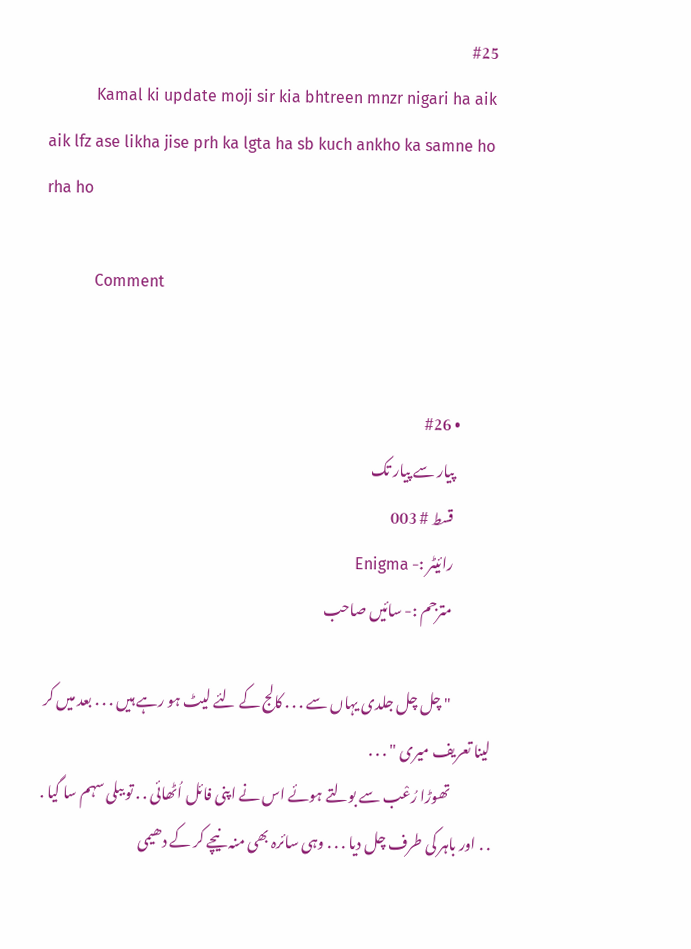#25
            Kamal ki update moji sir kia bhtreen mnzr nigari ha aik aik lfz ase likha jise prh ka lgta ha sb kuch ankho ka samne ho rha ho

            Comment


            • #26
              پیار سے پیار تک
              قسط # 003
              رائیٹر :- Enigma
              مترجم :- سائیں صاحب

              " چل چل جلدی یہاں سے . . . کالج کے لئے لیٹ ہو رہے ہیں . . . بعد میں کر لینا تعریف میری " . . .
              تھوڑا رُعْب سے بولتے ہوئے اس نے اپنی فائل اُٹھائی . . تو ببلی سہم سا گیا . . . اور باہر کی طرف چل دیا . . . وہی سائرہ بھی منہ نیچے کر کے دھیمی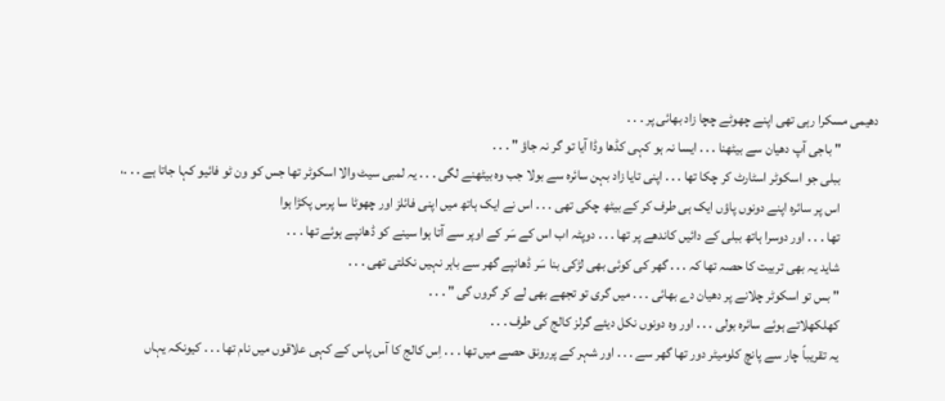دھیمی مسکرا رہی تھی اپنے چھوٹے چچا زاد بھائی پر . . .
              " باجی آپ دھیان سے بیٹھنا . . . ایسا نہ ہو کہی کڈھا وڈا آیا تو گر نہ جاؤ " . . .
              ببلی جو اسکوٹر اسٹارٹ کر چکا تھا . . . اپنی تایا زاد بہن سائرہ سے بولا جب وہ بیٹھنے لگی . . . یہ لمبی سیٹ والا اسکوٹر تھا جس کو ون ٹو فائیو کہا جاتا ہے . . .،
              اس پر سائرہ اپنے دونوں پاؤں ایک ہی طرف کر کے بیٹھ چکی تھی . . . اس نے ایک ہاتھ میں اپنی فائلز اور چھوٹا سا پرس پکڑا ہوا
              تھا . . . اور دوسرا ہاتھ ببلی كے دائیں کاندھے پر تھا . . . دوپٹہ اب اس کے سَر كے اوپر سے آتا ہوا سینے کو ڈھانپے ہوئے تھا . . .
              شاید یہ بھی تربیت کا حصہ تھا كہ . . . گھر کی کوئی بھی لڑکی بنا سَر ڈھانپے گھر سے باہر نہیں نکلتی تھی . . .
              " بس تو اسکوٹر چلانے پر دھیان دے بھائی . . . میں گری تو تجھے بھی لے کر گروں گی " . . .
              کھلکھلاتے ہوئے سائرہ بولی . . . اور وہ دونوں نکل دیئے گرلز کالج کی طرف . . .
              یہ تقریباً چار سے پانچ کلومیٹر دور تھا گھر سے . . . اور شہر كے پررونق حصے میں تھا . . . اِس کالج کا آس پاس كے کہی علاقوں میں نام تھا . . . کیونکہ یہاں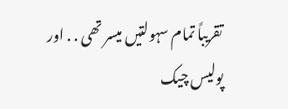تقریباً تمام سہولتیں میسر تھی . . اور پولیس چیک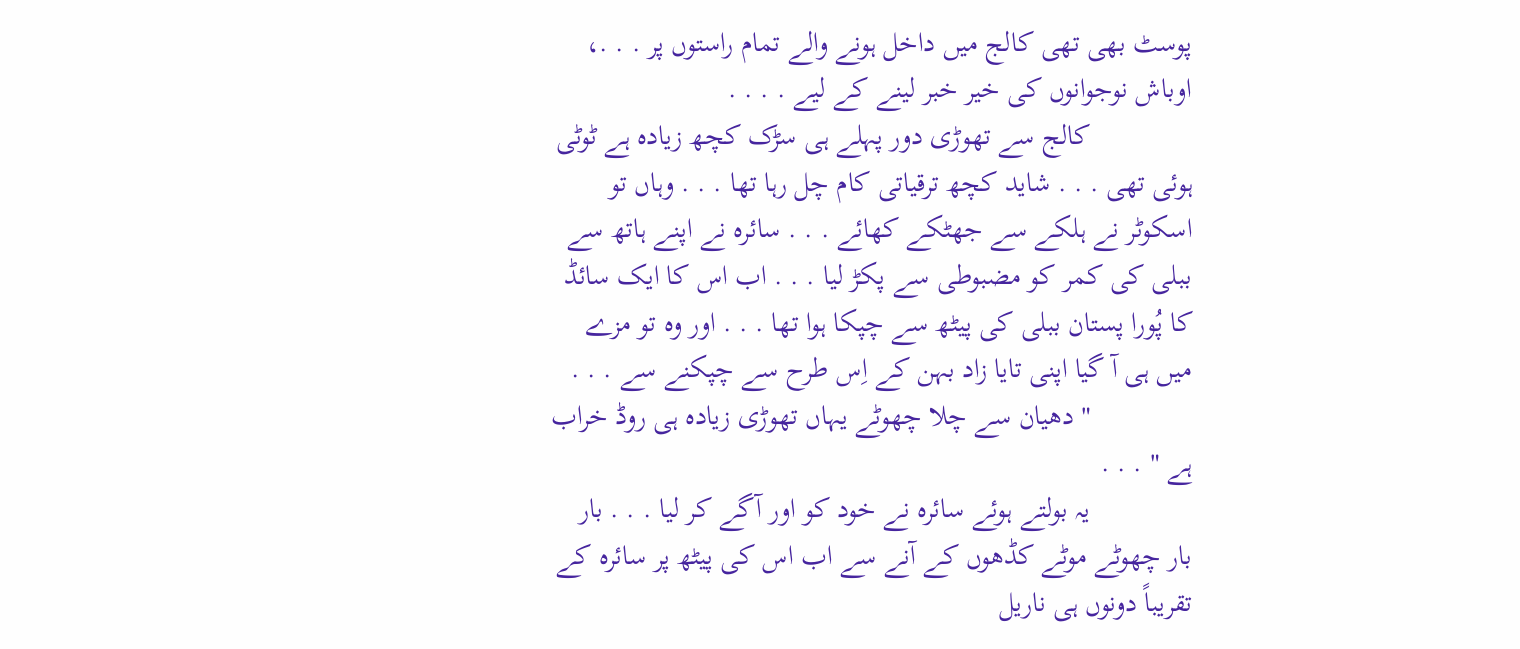پوسٹ بھی تھی کالج میں داخل ہونے والے تمام راستوں پر . . .، اوباش نوجوانوں کی خیر خبر لینے كے لیے . . . .
              کالج سے تھوڑی دور پہلے ہی سڑک کچھ زیادہ ہے ٹوٹی ہوئی تھی . . . شاید کچھ ترقیاتی کام چل رہا تھا . . . وہاں تو اسکوٹر نے ہلکے سے جھٹکے کھائے . . . سائرہ نے اپنے ہاتھ سے ببلی کی کمر کو مضبوطی سے پکڑ لیا . . . اب اس کا ایک سائڈ کا پُورا پستان ببلی کی پیٹھ سے چپکا ہوا تھا . . . اور وہ تو مزے میں ہی آ گیا اپنی تایا زاد بہن كے اِس طرح سے چپکنے سے . . .
              " دھیان سے چلا چھوٹے یہاں تھوڑی زیادہ ہی روڈ خراب ہے " . . .
              یہ بولتے ہوئے سائرہ نے خود کو اور آگے کر لیا . . . بار بار چھوٹے موٹے کڈھوں كے آنے سے اب اس کی پیٹھ پر سائرہ كے تقریباً دونوں ہی ناریل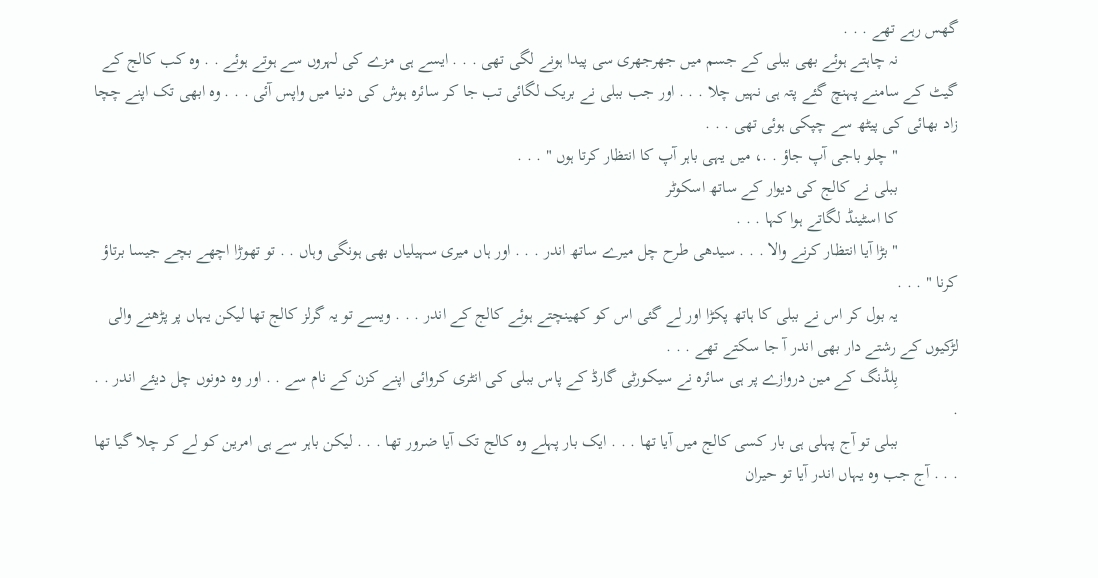گھس رہے تھے . . .
              نہ چاہتے ہوئے بھی ببلی كے جسم میں جھرجھری سی پیدا ہونے لگی تھی . . . ایسے ہی مزے كی لہروں سے ہوتے ہوئے . . وہ کب کالج كے گیٹ كے سامنے پہنچ گئے پتہ ہی نہیں چلا . . . اور جب ببلی نے بریک لگائی تب جا کر سائرہ ہوش کی دنیا میں واپس آئی . . . وہ ابھی تک اپنے چچا زاد بھائی کی پیٹھ سے چپکی ہوئی تھی . . .
              " چلو باجی آپ جاؤ . .، میں یہی باہر آپ کا انتظار کرتا ہوں " . . .
              ببلی نے کالج کی دیوار کے ساتھ اسکوٹر
              کا اسٹینڈ لگاتے ہوا کہا . . .
              " بڑا آیا انتظار کرنے والا . . . سیدھی طرح چل میرے ساتھ اندر . . . اور ہاں میری سہیلیاں بھی ہونگی وہاں . . تو تھوڑا اچھے بچے جیسا برتاؤ کرنا " . . .
              یہ بول کر اس نے ببلی کا ہاتھ پکڑا اور لے گئی اس کو کھینچتے ہوئے کالج كے اندر . . . ویسے تو یہ گرلز کالج تھا لیکن یہاں پر پڑھنے والی لڑکیوں كے رشتے دار بھی اندر آ جا سکتے تھے . . .
              بِلڈنگ كے مین دروازے پر ہی سائرہ نے سیکورٹی گارڈ کے پاس ببلی کی انٹری کروائی اپنے کزن كے نام سے . . اور وہ دونوں چل دیئے اندر . . .
              ببلی تو آج پہلی ہی بار کسی کالج میں آیا تھا . . . ایک بار پہلے وہ کالج تک آیا ضرور تھا . . . لیکن باہر سے ہی امرین کو لے کر چلا گیا تھا . . . آج جب وہ یہاں اندر آیا تو حیران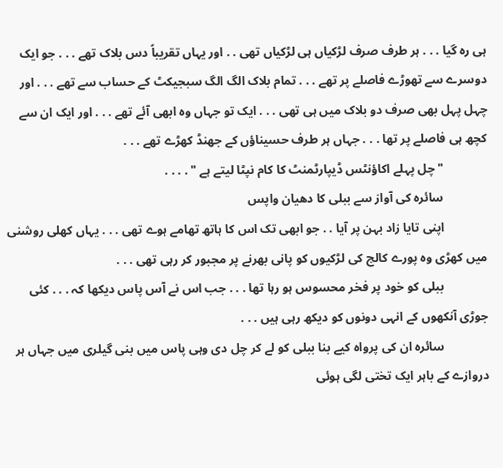ہی رہ گیا . . . ہر طرف صرف لڑکیاں ہی لڑکیاں تھی . . اور یہاں تقریباً دس بلاک تھے . . . جو ایک دوسرے سے تھوڑے فاصلے پر تھے . . . تمام بلاک الگ الگ سبجیکٹ كے حساب سے تھے . . . اور چہل پہل بھی صرف دو بلاک میں ہی تھی . . . ایک تو جہاں وہ ابھی آئے تھے . . . اور ایک ان سے کچھ ہی فاصلے پر تھا . . . جہاں ہر طرف حسیناؤں كے جھنڈ کھڑے تھے . . .
              " چل پہلے اکاؤنٹس ڈیپارٹمنٹ کا کام نپٹا لیتے ہے " . . . .
              سائرہ کی آواز سے ببلی کا دھیان واپس
              اپنی تایا زاد بہن پر آیا . . جو ابھی تک اس کا ہاتھ تھامے ہوے تھی . . . یہاں کھلی روشنی میں کھڑی وہ پورے کالج کی لڑکیوں کو پانی بھرنے پر مجبور کر رہی تھی . . .
              ببلی کو خود پر فخر محسوس ہو رہا تھا . . . جب اس نے آس پاس دیکھا كہ . . . کئی جوڑی آنكھوں كے انہی دونوں کو دیکھ رہی ہیں . . .
              سائرہ ان کی پرواہ کیے بنا ببلی کو لے کر چل دی وہی پاس میں بنی گیلری میں جہاں ہر دروازے كے باہر ایک تختی لگی ہوئی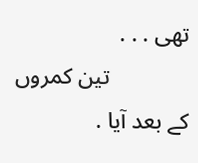تھی . . .
              تین کمروں كے بعد آیا .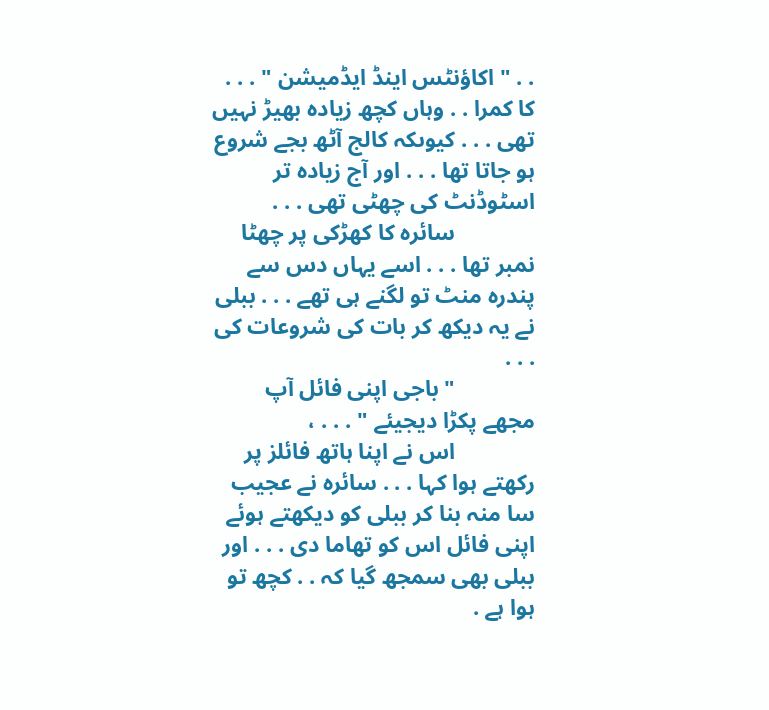. . " اکاؤنٹس اینڈ ایڈمیشن " . . . کا کمرا . . وہاں کچھ زیادہ بھیڑ نہیں تھی . . . کیوںکہ کالج آٹھ بجے شروع ہو جاتا تھا . . . اور آج زیادہ تر اسٹوڈنٹ کی چھٹی تھی . . .
              سائرہ کا کھڑکی پر چھٹا نمبر تھا . . . اسے یہاں دس سے پندرہ منٹ تو لگنے ہی تھے . . . ببلی نے یہ دیکھ کر بات کی شروعات کی . . .
              " باجی اپنی فائل آپ مجھے پکڑا دیجیئے " . . . ،
              اس نے اپنا ہاتھ فائلز پر رکھتے ہوا کہا . . . سائرہ نے عجیب سا منہ بنا کر ببلی کو دیکھتے ہوئے اپنی فائل اس کو تھاما دی . . . اور ببلی بھی سمجھ گیا كہ . . کچھ تو ہوا ہے .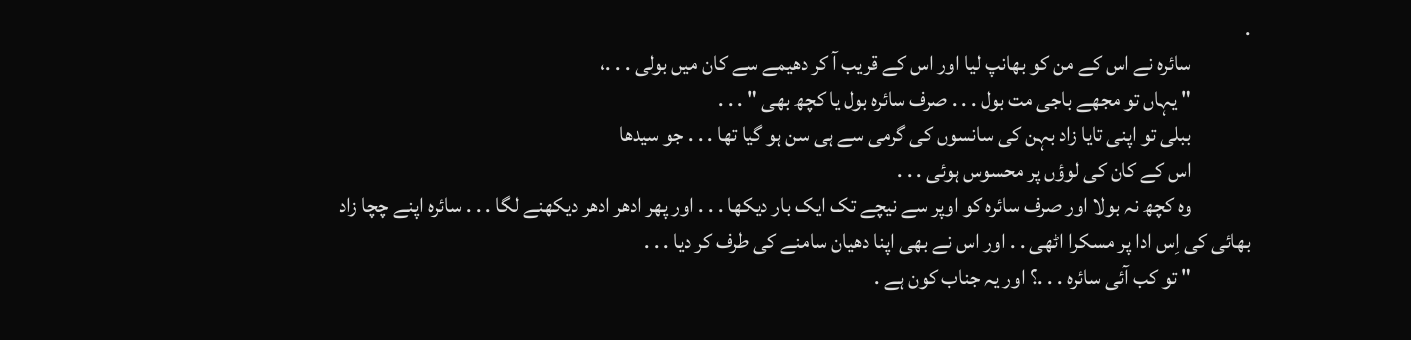.
              سائرہ نے اس کے من کو بھانپ لیا اور اس کے قریب آ کر دھیمے سے کان میں بولی . . .،
              " یہاں تو مجھے باجی مت بول . . . صرف سائرہ بول یا کچھ بھی " . . .
              ببلی تو اپنی تایا زاد بہن کی سانسوں کی گرمی سے ہی سن ہو گیا تھا . . . جو سیدھا
              اس کے کان کی لوؤں پر محسوس ہوئی . . .
              وہ کچھ نہ بولا اور صرف سائرہ کو اوپر سے نیچے تک ایک بار دیکھا . . . اور پھر ادھر ادھر دیکھنے لگا . . . سائرہ اپنے چچا زاد بھائی کی اِس ادا پر مسکرا اٹھی . . اور اس نے بھی اپنا دھیان سامنے کی طرف کر دیا . . .
              " تو کب آئی سائرہ . . .؟ اور یہ جناب کون ہے .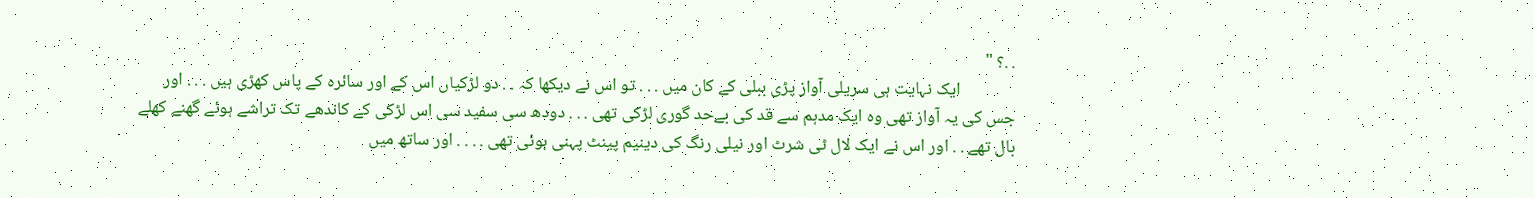. .؟ "
              ایک نہایت ہی سریلی آواز پڑی ببلی كے کان میں . . . تو اس نے دیکھا كہ . . دو لڑکیاں اس کے اور سائرہ كے پاس کھڑی ہیں . . . اور جس کی یہ آواز تھی وہ ایک مدہم سے قد کی بےحد گوری لڑکی تھی . . . دودھ سی سفید سی اس لڑکی كے کاندھے تک تراشے ہوئے گھنے کھلے بال تھے . . اور اس نے ایک لال ٹی شرٹ اور نیلی رنگ کی دینیم پینٹ پہنی ہوئی تھی . . . . اور ساتھ میں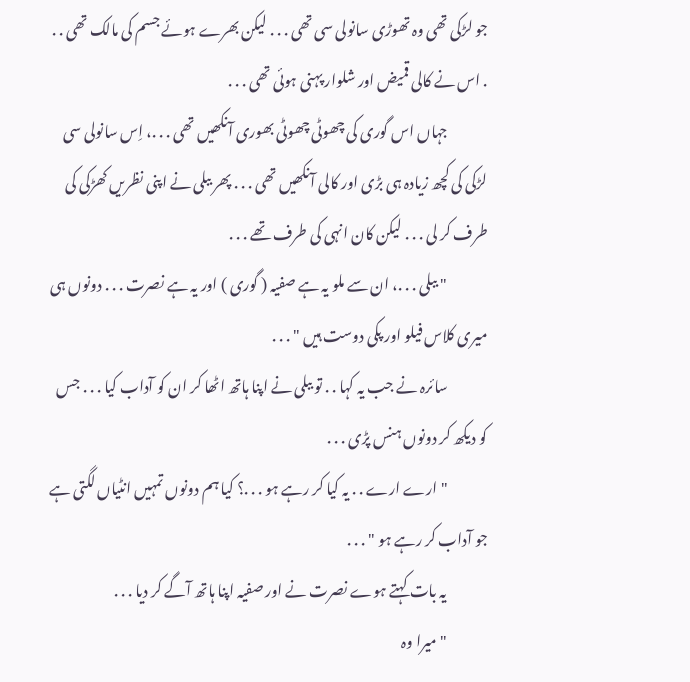جو لڑکی تھی وہ تھوڑی سانولی سی تھی . . . لیکن بھرے ہوئے جسم کی مالک تھی . . . اس نے کالی قمیض اور شلوار پہنی ہوئی تھی . . .
              جہاں اس گوری کی چھوٹی چھوٹی بھوری آنکھیں تھی . . .، اِس سانولی سی لڑکی کی کچھ زیادہ ہی بڑی اور کالی آنکھیں تھی . . . پھر ببلی نے اپنی نظریں کھڑکی کی طرف کر لی . . . لیکن کان انہی کی طرف تھے . . .
              " ببلی . . .، ان سے ملو یہ ہے صفیہ ( گوری ) اور یہ ہے نصرت . . . دونوں ہی میری کلاس فیلو اور پکی دوست ہیں " . . .
              سائرہ نے جب یہ کہا . . تو ببلی نے اپنا ہاتھ اٹھا کر ان کو آداب کیا . . . جس کو دیکھ کر دونوں ہنس پڑی . . .
              " ارے ارے . . یہ کیا کر رہے ہو . . .؟ کیا ہم دونوں تمہیں انٹیاں لگتی ہے جو آداب کر رہے ہو " . . .
              یہ بات کہتے ہوے نصرت نے اور صفیہ اپنا ہاتھ آگے کر دیا . . .
              " میرا وہ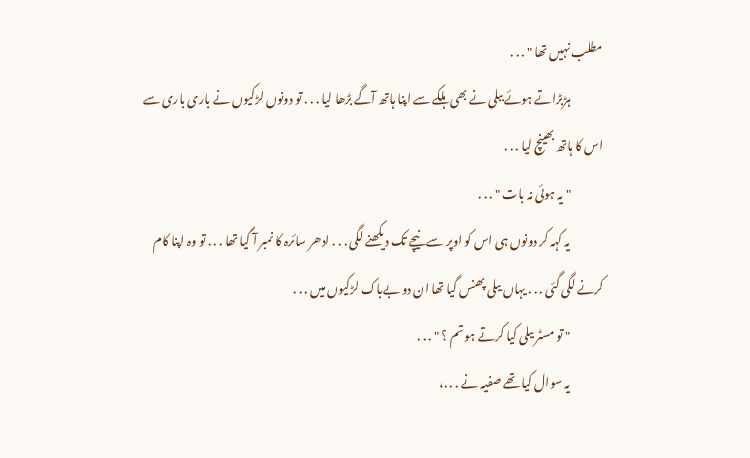مطلب نہیں تھا " . . .
              ہڑبڑاتے ہوئے ببلی نے بھی ہلکے سے اپنا ہاتھ آگے بڑھا لیا . . . تو دونوں لڑکیوں نے باری باری سے اس کا ہاتھ بھینچ لیا . . .
              " یہ ہوئی نہ بات " . . .
              یہ کہہ کر دونوں ہی اس کو اوپر سے نیچے تک دیکھنے لگی . . . ادھر سائرہ کا نمبر آ گیا تھا . . . تو وہ اپنا کام کرنے لگی گئی . . . یہاں ببلی پھنس گیا تھا ان دو بےباک لڑکیوں میں . . .
              " تو مسٹر ببلی کیا کرتے ہو تم ؟ " . . .
              یہ سوال کیا تھے صفیہ نے . . .،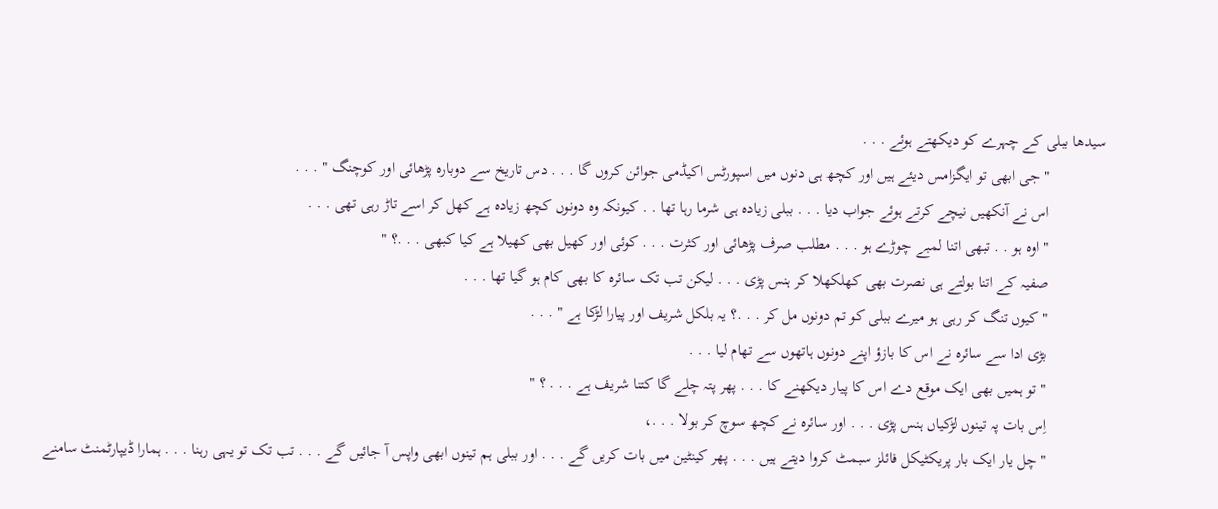سیدھا ببلی كے چہرے کو دیکھتے ہوئے . . .
              " جی ابھی تو ایگزامس دیئے ہیں اور کچھ ہی دنوں میں اسپورٹس اکیڈمی جوائن کروں گا . . . دس تاریخ سے دوبارہ پڑھائی اور کوچنگ " . . .
              اس نے آنکھیں نیچے کرتے ہوئے جواب دیا . . . ببلی زیادہ ہی شرما رہا تھا . . کیونکہ وہ دونوں کچھ زیادہ ہے کھل کر اسے تاڑ رہی تھی . . .
              " اوہ ہو . . تبھی اتنا لمبے چوڑے ہو . . . مطلب صرف پڑھائی اور کثرت . . . کوئی اور کھیل بھی کھیلا ہے کیا کبھی . . .؟ "
              صفیہ كے اتنا بولتے ہی نصرت بھی کھلکھلا كر ہنس پڑی . . . لیکن تب تک سائرہ کا بھی کام ہو گیا تھا . . .
              " کیوں تنگ کر رہی ہو میرے ببلی کو تم دونوں مل کر . . .؟ یہ بلکل شریف اور پیارا لڑکا ہے " . . .
              بڑی ادا سے سائرہ نے اس کا بازؤ اپنے دونوں ہاتھوں سے تھام لیا . . .
              " تو ہمیں بھی ایک موقع دے اس کا پیار دیکھنے کا . . . پھر پتہ چلے گا کتنا شریف ہے . . . ؟ "
              اِس بات پہ تینوں لڑکیاں ہنس پڑی . . . اور سائرہ نے کچھ سوچ کر بولا . . .،
              " چل یار ایک بار پریکٹیکل فائلز سبمٹ کروا دیتے ہیں . . . پھر کینٹین میں بات کریں گے . . . اور ببلی ہم تینوں ابھی واپس آ جائیں گے . . . تب تک تو یہی رہنا . . . ہمارا ڈیپارٹمنٹ سامنے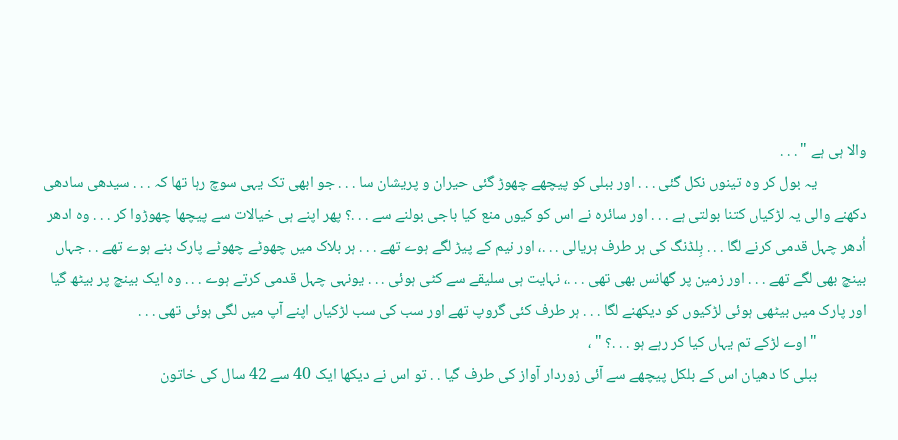والا ہی ہے " . . .
              یہ بول کر وہ تینوں نکل گئی . . . اور ببلی کو پیچھے چھوڑ گئی حیران و پریشان سا . . . جو ابھی تک یہی سوچ رہا تھا كہ . . . سیدھی سادھی دکھنے والی یہ لڑکیاں کتنا بولتی ہے . . . اور سائرہ نے اس کو کیوں منع کیا باجی بولنے سے . . .؟ پھر اپنے ہی خیالات سے پیچھا چھوڑوا کر . . . وہ ادھر اُدھر چہل قدمی کرنے لگا . . . بِلڈنگ کی ہر طرف ہریالی . . .، اور نیم كے پیڑ لگے ہوے تھے . . . ہر بلاک میں چھوٹے چھوٹے پارک بنے ہوے تھے . . جہاں بینچ بھی لگے تھے . . . اور زمین پر گھانس بھی تھی . . .، نہایت ہی سلیقے سے کٹی ہوئی . . . یونہی چہل قدمی کرتے ہوے . . . وہ ایک بینچ پر بیٹھ گیا اور پارک میں بیٹھی ہوئی لڑکیوں کو دیکھنے لگا . . . ہر طرف کئی گروپ تھے اور سب کی سب لڑکیاں اپنے آپ میں لگی ہوئی تھی . . .
              " اوے لڑکے تم یہاں کیا کر رہے ہو . . .؟ " ،
              ببلی کا دھیان اس کے بلکل پیچھے سے آئی زوردار آواز کی طرف گیا . . تو اس نے دیکھا ایک 40 سے 42 سال کی خاتون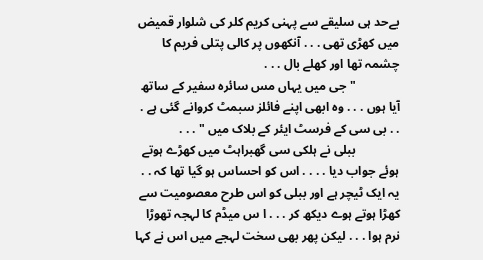بےحد ہی سلیقے سے پہنی کریم کلر کی شلوار قمیض میں کھڑی تھی . . . آنكھوں پر کالی پتلی فریم کا چشمہ تھا اور کھلے بال . . .
              " جی میں یہاں مس سائرہ سفیر كے ساتھ آیا ہوں . . . وہ ابھی اپنے فائلز سبمٹ کروانے گئی ہے . . . بی سی کے فرسٹ ایئر كے بلاک میں " . . .
              ببلی نے ہلکی سی گھبراہٹ میں کھڑے ہوتے ہوئے جواب دیا . . . . اس کو احساس ہو گیا تھا كہ . . یہ ایک ٹیچر ہے اور ببلی کو اس طرح معصومیت سے کھڑا ہوتے ہوے دیکھ کر . . . ا س میڈم کا لہجہ تھوڑا نرم ہوا . . . لیکن پھر بھی سخت لہجے میں اس نے کہا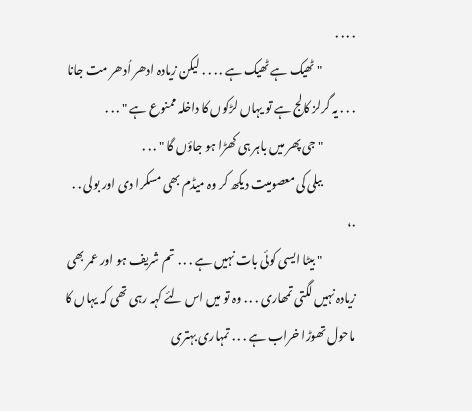. . . .
              " ٹھیک ہے ٹھیک ہے . . . . لیکن زیادہ ادھر اُدھر مت جانا . . . یہ گرلز کالج ہے تو یہاں لڑکوں کا داخلہ ممنوع ہے " . . .
              " جی پھر میں باہر ہی کھڑا ہو جاؤں گا " . . .
              ببلی کی معصومیت دیکھ کر وہ میڈم بھی مسکرا دی اور بولی . . .،
              " بیٹا ایسی کوئی بات نہیں ہے . . . تم شریف ہو اور عمر بھی زیادہ نہیں لگتی تمھاری . . . وہ تو میں اس لئے کہہ رہی تھی کہ یہاں کا ماحول تھوڑا خراب ہے . . . تمہاری بہتری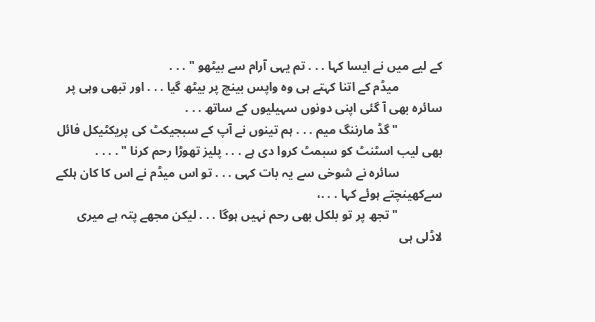كے لیے میں نے ایسا کہا . . . تم یہی آرام سے بیٹھو " . . .
              میڈم كے اتنا کہتے ہی وہ واپس بینچ پر بیٹھ گیا . . . اور تبھی وہی پر سائرہ بھی آ گئی اپنی دونوں سہیلیوں كے ساتھ . . .
              " گڈ مارننگ میم . . . ہم تینوں نے آپ کے سبجیکٹ کی پریکٹیکل فائل بھی لیب اسٹنٹ کو سبمٹ کروا دی ہے . . . پلیز تھوڑا رحم کرنا " . . . .
              سائرہ نے شوخی سے یہ بات کہی . . . تو اس میڈم نے اس کا کان ہلکے سےکھینچتے ہوئے کہا . . .،
              " تجھ پر تو بلکل بھی رحم نہیں ہوگا . . . لیکن مجھے پتہ ہے میری لاڈلی ہی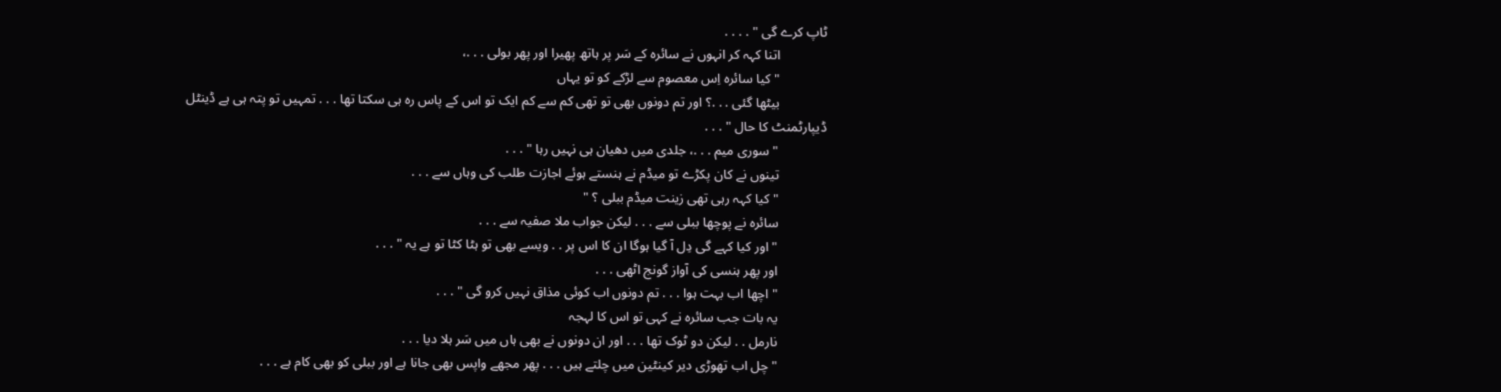ٹاپ کرے گی " . . . .
              اتنا کہہ کر انہوں نے سائرہ كے سَر پر ہاتھ پھیرا اور پھر بولی . . .،
              " کیا سائرہ اِس معصوم سے لڑکے کو تو یہاں
              بیٹھا گئی . . .؟ اور تم دونوں بھی تو تھی کم سے کم ایک تو اس کے پاس رہ ہی سکتا تھا . . . تمہیں تو پتہ ہی ہے ڈینٹل ڈیپارٹمنٹ کا حال " . . .
              " سوری میم . . .، جلدی میں دھیان ہی نہیں رہا " . . .
              تینوں نے کان پکڑے تو میڈم نے ہنستے ہوئے اجازت طلب کی وہاں سے . . .
              " کیا کہہ رہی تھی زینت میڈم ببلی ؟ "
              سائرہ نے پوچھا ببلی سے . . . لیکن جواب ملا صفیہ سے . . .
              " اور کیا کہے گی دِل آ گیا ہوگا ان کا اس پر . . ویسے بھی تو ہٹا کٹا تو ہے یہ " . . .
              اور پھر ہنسی کی آواز گونج اٹھی . . .
              " اچھا اب بہت ہوا . . . تم دونوں اب کوئی مذاق نہیں کرو گی " . . .
              یہ بات جب سائرہ نے کہی تو اس کا لہجہ
              نارمل . . لیکن دو ٹوک تھا . . . اور ان دونوں نے بھی ہاں میں سَر ہلا دیا . . .
              " چل اب تھوڑی دیر کینٹین میں چلتے ہیں . . . پھر مجھے واپس بھی جانا ہے اور ببلی کو بھی کام ہے . . .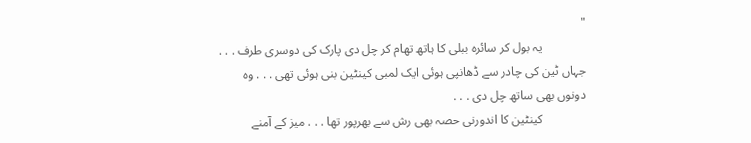"
              یہ بول کر سائرہ ببلی کا ہاتھ تھام كر چل دی پارک كی دوسری طرف . . . جہاں ٹین کی چادر سے ڈھانپی ہوئی ایک لمبی کینٹین بنی ہوئی تھی . . . وہ دونوں بھی ساتھ چل دی . . .
              کینٹین کا اندورنی حصہ بھی رش سے بھرپور تھا . . . میز کے آمنے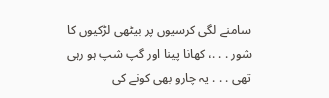سامنے لگی کرسیوں پر بیٹھی لڑکیوں کا شور . . .، كھانا پینا اور گپ شپ ہو رہی تھی . . . یہ چارو بھی کونے کی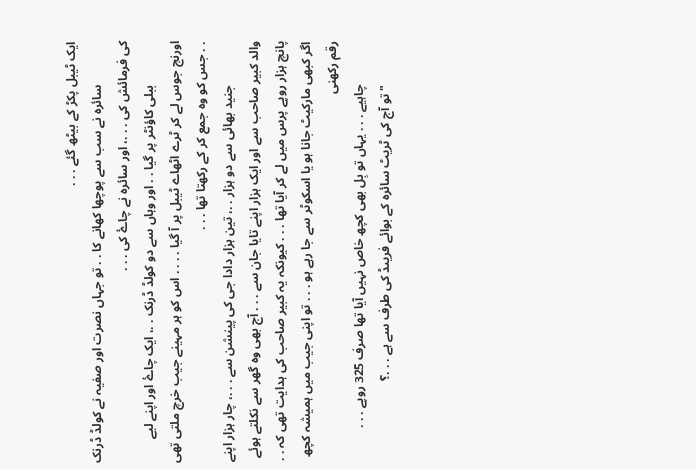ایک ٹیبل پکڑ كے بیٹھ گئے . . .
              سائرہ نے سب سے پوچھا کھانے کا . . تو جہاں نصرت اور صفیہ نے کولڈ ڈرنک کی فرمائش کی . . .، اور سائرہ نے چاۓ کی . . .
              ببلی کاؤنٹر پر گیا . . اور وہاں سے دو کولڈ ڈرنک . .، ایک چاۓ اور اپنے لیے اورنج جوس لے کر ٹرے اٹھاے ٹیبل پر آ گیا . . . . اس کو ہر مہینے جیب خرچ ملتی تھی . . جس کو وہ جمع کر کے رکھتا تھا . . .
              جنید بھائی سے دو ہزار . .، تین ہزار دادا جی کی پینشن سے . . .، چار ہزار اپنے والد کبیر صاحب سے اور ایک ہزار اپنے تایا جان سے . . . آج بھی وہ گھر سے نکلتے ہوئے پانچ ہزار روپے پرس میں لے کر آیا تھا . . . کیونکہ یہ کبیر صاحب کی ہدایت تھی کہ . . اگر کبھی مارکیٹ جانا ہو یا اسکوٹر سے جا رہے ہو . . . تو اپنی جیب میں ہمیشہ کچھ رقم رکھنی
              چاہیے . . . یہاں تو بِل بھی کچھ خاص نہیں آیا تھا صرف 325 روپے . . .
              " تو آج کی ٹریٹ سائرہ كے بوائے فریںڈ کی طرف سے ہے . . .؟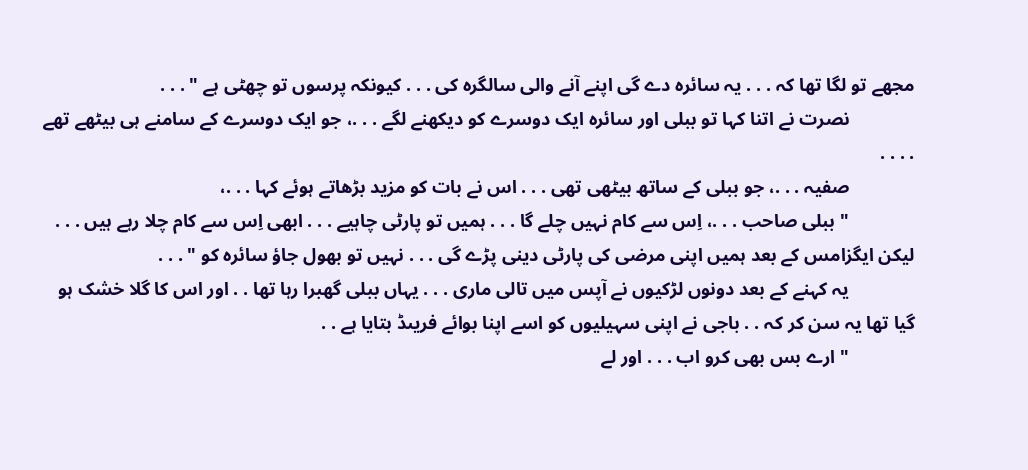مجھے تو لگا تھا كہ . . . یہ سائرہ دے گی اپنے آنے والی سالگرہ کی . . . کیونکہ پرسوں تو چھٹی ہے " . . .
              نصرت نے اتنا کہا تو ببلی اور سائرہ ایک دوسرے کو دیکھنے لگے . . .، جو ایک دوسرے کے سامنے ہی بیٹھے تھے . . . .
              صفیہ . . .، جو ببلی كے ساتھ بیٹھی تھی . . . اس نے بات کو مزید بڑھاتے ہوئے کہا . . .،
              " ببلی صاحب . . .، اِس سے کام نہیں چلے گا . . . ہمیں تو پارٹی چاہیے . . . ابھی اِس سے کام چلا رہے ہیں . . . لیکن ایگزامس كے بعد ہمیں اپنی مرضی کی پارٹی دینی پڑے گی . . . نہیں تو بھول جاؤ سائرہ کو " . . .
              یہ کہنے کے بعد دونوں لڑکیوں نے آپس میں تالی ماری . . . یہاں ببلی گھبرا رہا تھا . . اور اس کا گلا خشک ہو گیا تھا یہ سن کر کہ . . باجی نے اپنی سہیلیوں کو اسے اپنا بوائے فریںڈ بتایا ہے . .
              " ارے بس بھی کرو اب . . . اور لے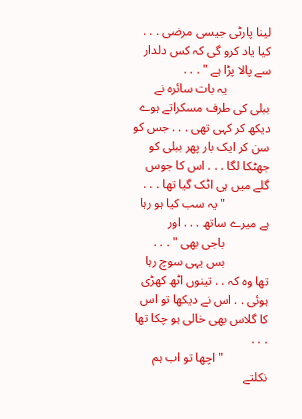لینا پارٹی جیسی مرضی . . . کیا یاد کرو گی کہ کس دلدار سے پالا پڑا ہے " . . .
              یہ بات سائرہ نے ببلی کی طرف مسکراتے ہوے دیکھ کر کہی تھی . . . جس کو سن کر ایک بار پھر ببلی کو جھٹکا لگا . . . اس کا جوس گلے میں ہی اٹک گیا تھا . . .
              " یہ سب کیا ہو رہا ہے میرے ساتھ . . . اور
              باجی بھی " . . .
              بس یہی سوچ رہا تھا وہ كہ . . تینوں اٹھ کھڑی ہوئی . . اس نے دیکھا تو اس کا گلاس بھی خالی ہو چکا تھا . . .
              " اچھا تو اب ہم نکلتے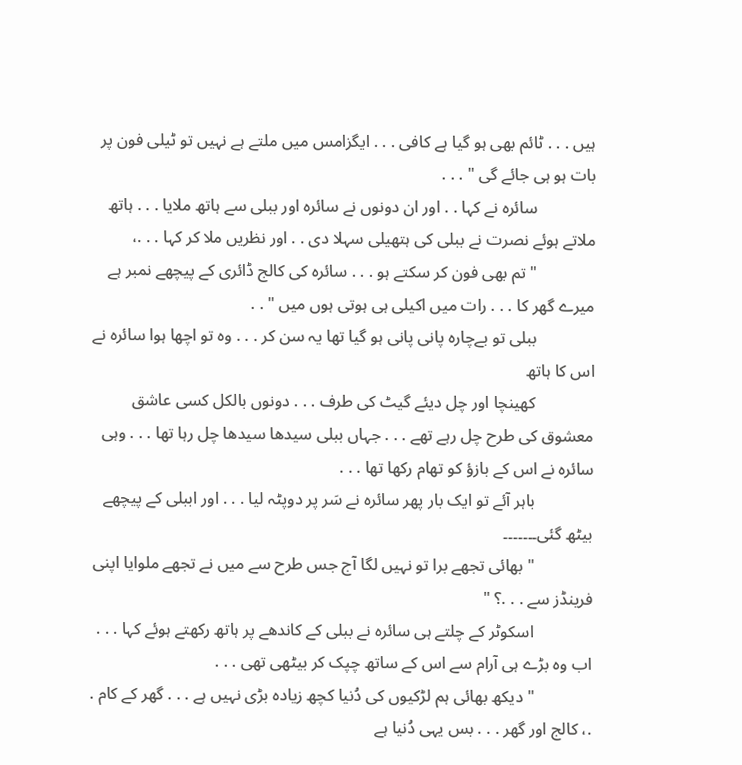ہیں . . . ٹائم بھی ہو گیا ہے کافی . . . ایگزامس میں ملتے ہے نہیں تو ٹیلی فون پر بات ہو ہی جائے گی " . . .
              سائرہ نے کہا . . اور ان دونوں نے سائرہ اور ببلی سے ہاتھ ملایا . . . ہاتھ ملاتے ہوئے نصرت نے ببلی کی ہتھیلی سہلا دی . . اور نظریں ملا کر کہا . . .،
              " تم بھی فون کر سکتے ہو . . . سائرہ کی کالج ڈائری كے پیچھے نمبر ہے میرے گھر کا . . . رات میں اکیلی ہی ہوتی ہوں میں " . .
              ببلی تو بےچارہ پانی پانی ہو گیا تھا یہ سن کر . . . وہ تو اچھا ہوا سائرہ نے اس کا ہاتھ
              کھینچا اور چل دیئے گیٹ کی طرف . . . دونوں بالکل کسی عاشق معشوق کی طرح چل رہے تھے . . . جہاں ببلی سیدھا سیدھا چل رہا تھا . . . وہی سائرہ نے اس کے بازؤ کو تھام رکھا تھا . . .
              باہر آئے تو ایک بار پھر سائرہ نے سَر پر دوپٹہ لیا . . . اور اببلی كے پیچھے بیٹھ گئی۔۔۔۔۔۔۔
              " بھائی تجھے برا تو نہیں لگا آج جس طرح سے میں نے تجھے ملوایا اپنی فرینڈز سے . . .؟ "
              اسکوٹر كے چلتے ہی سائرہ نے ببلی كے کاندھے پر ہاتھ رکھتے ہوئے کہا . . . اب وہ بڑے ہی آرام سے اس کے ساتھ چپک کر بیٹھی تھی . . .
              " دیکھ بھائی ہم لڑکیوں کی دُنیا کچھ زیادہ بڑی نہیں ہے . . . گھر كے کام . .، کالج اور گھر . . . بس یہی دُنیا ہے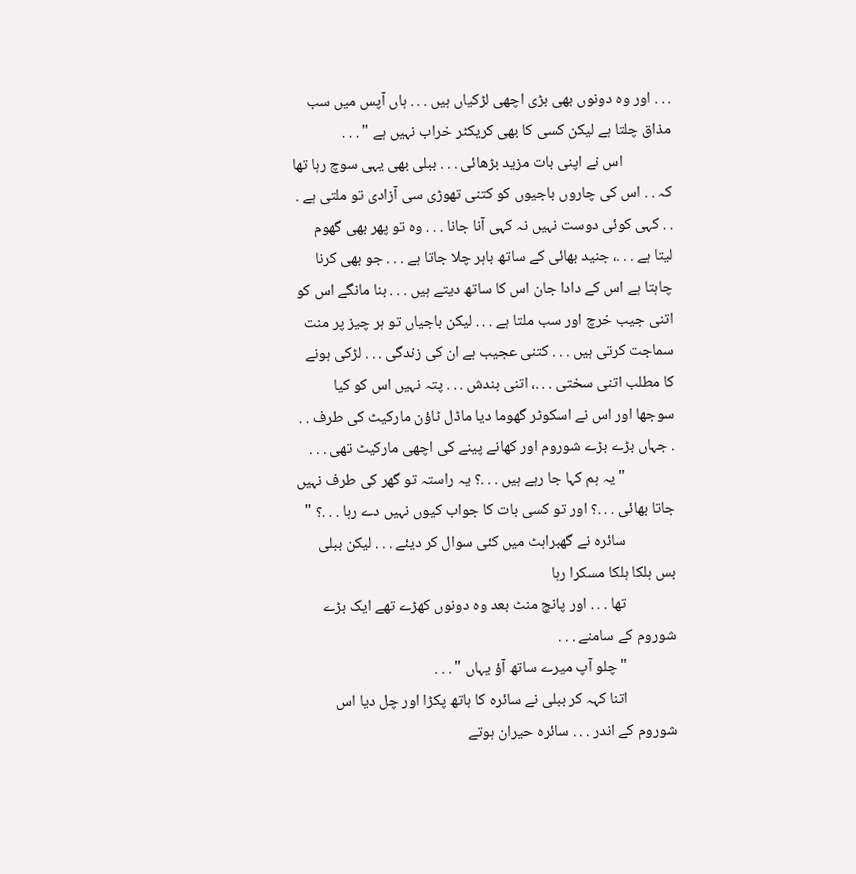. . . اور وہ دونوں بھی بڑی اچھی لڑکیاں ہیں . . . ہاں آپس میں سب مذاق چلتا ہے لیکن کسی کا بھی کریکٹر خراب نہیں ہے " . . .
              اس نے اپنی بات مزید بڑھائی . . . ببلی بھی یہی سوچ رہا تھا كہ . . اس کی چاروں باجیوں کو کتنی تھوڑی سی آزادی تو ملتی ہے . . . کہی کوئی دوست نہیں نہ کہی آنا جانا . . . وہ تو پھر بھی گھوم لیتا ہے . . .، جنید بھائی كے ساتھ باہر چلا جاتا ہے . . . جو بھی کرنا چاہتا ہے اس کے دادا جان اس کا ساتھ دیتے ہیں . . . بنا مانگے اس کو اتنی جیب خرچ اور سب ملتا ہے . . . لیکن باجیاں تو ہر چیز پر منت سماجت کرتی ہیں . . . کتنی عجیب ہے ان کی زندگی . . . لڑکی ہونے کا مطلب اتنی سختی . . .، اتنی بندش . . . پتہ نہیں اس کو کیا سوجھا اور اس نے اسکوٹر گھوما دیا ماڈل ٹاؤن مارکیٹ کی طرف . . . جہاں بڑے بڑے شوروم اور کھانے پینے کی اچھی مارکیٹ تھی . . .
              " یہ ہم کہا جا رہے ہیں . . .؟ یہ راستہ تو گھر کی طرف نہیں جاتا بھائی . . .؟ اور تو کسی بات کا جواب کیوں نہیں دے رہا . . .؟ "
              سائرہ نے گھبراہٹ میں کئی سوال کر دیئے . . . لیکن ببلی بس ہلکا ہلکا مسکرا رہا
              تھا . . . اور پانچ منٹ بعد وہ دونوں کھڑے تھے ایک بڑے شوروم كے سامنے . . .
              " چلو آپ میرے ساتھ آؤ یہاں " . . .
              اتنا کہہ کر ببلی نے سائرہ کا ہاتھ پکڑا اور چل دیا اس شوروم كے اندر . . . سائرہ حیران ہوتے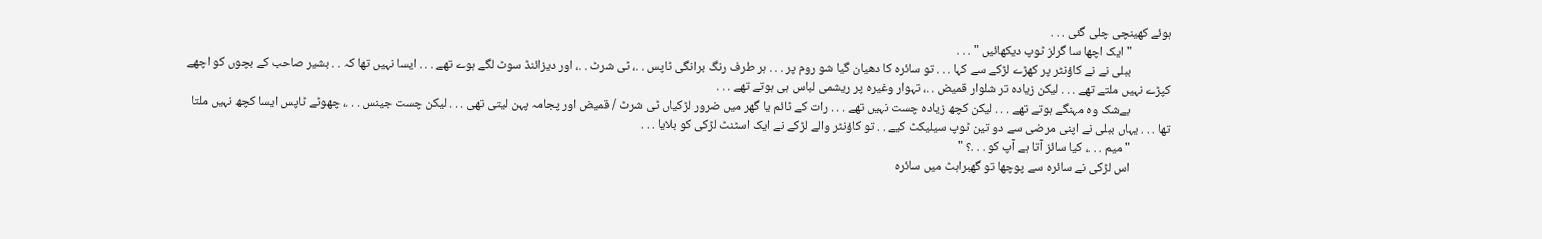ہوئے کھینچی چلی گئی . . .
              " ایک اچھا سا گرلز ٹوپ دیکھائیں " . . .
              ببلی نے نے کاؤنٹر پر کھڑے لڑکے سے کہا . . . تو سائرہ کا دھیان گیا شو روم پر . . . ہر طرف رنگ برانگی ٹاپس . .، ٹی شرٹ . .، اور دیزائنڈ سوٹ لگے ہوے تھے . . . ایسا نہیں تھا كہ . . بشیر صاحب كے بچوں کو اچھے کپڑے نہیں ملتے تھے . . . لیکن زیادہ تر شلوار قمیض . .، تہوار وغیرہ پر ریشمی لباس ہی ہوتے تھے . . .
              بےشک وہ مہنگے ہوتے تھے . . . لیکن کچھ زیادہ چست نہیں تھے . . . رات كے ٹائم یا گھر میں ضرور لڑکیاں ٹی شرٹ / قمیض اور پجامہ پہن لیتی تھی . . . لیکن چست جینس . . .، چھوٹے ٹاپس ایسا کچھ نہیں ملتا تھا . . . یہاں ببلی نے اپنی مرضی سے دو تین ٹوپ سیلیکٹ کیے . . تو کاؤنٹر والے لڑکے نے ایک اسٹنٹ لڑکی کو بلایا . . .
              " میم . . .، کیا سائز آتا ہے آپ کو . . .؟ "
              اس لڑکی نے سائرہ سے پوچھا تو گھبراہٹ میں سائرہ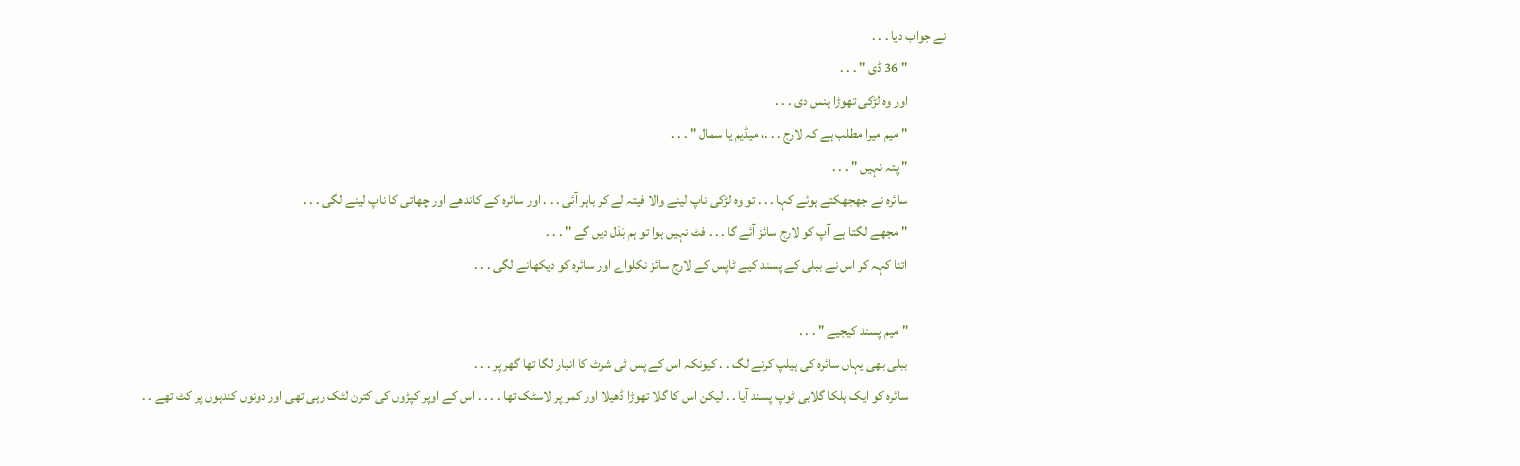نے جواب دیا . . .
              " 36 ڈی " . . .
              اور وہ لڑکی تھوڑا ہنس دی . . .
              " میم میرا مطلب ہے كہ لارج . . .، میڈیم یا سمال " . . .
              " پتہ نہیں " . . .
              سائرہ نے جھجھکتے ہوئے کہا . . . تو وہ لڑکی ناپ لینے والا فیتہ لے کر باہر آئی . . . اور سائرہ كے کاندھے اور چھاتی کا ناپ لینے لگی . . .
              " مجھے لگتا ہے آپ کو لارج سائز آئے گا . . . فٹ نہیں ہوا تو ہم بَدَل دیں گے " . . .
              اتنا کہہ کر اس نے ببلی كے پسند کیے ٹاپس كے لارج سائز نکلواے اور سائرہ کو دیکھانے لگی . . .

              " میم پسند کیجیے " . . .
              ببلی بھی یہاں سائرہ کی ہیلپ کرنے لگ . . کیونکہ اس کے پس ٹی شرٹ کا انبار لگا تھا گھر پر . . .
              سائرہ کو ایک ہلکا گلابی ٹوپ پسند آیا . . لیکن اس کا گلا تھوڑا ڈھیلا اور کمر پر لاسٹک تھا . . . . اس کے اوپر کپڑوں کی کترن لٹک رہی تھی اور دونوں کندہوں پر کٹ تھے . .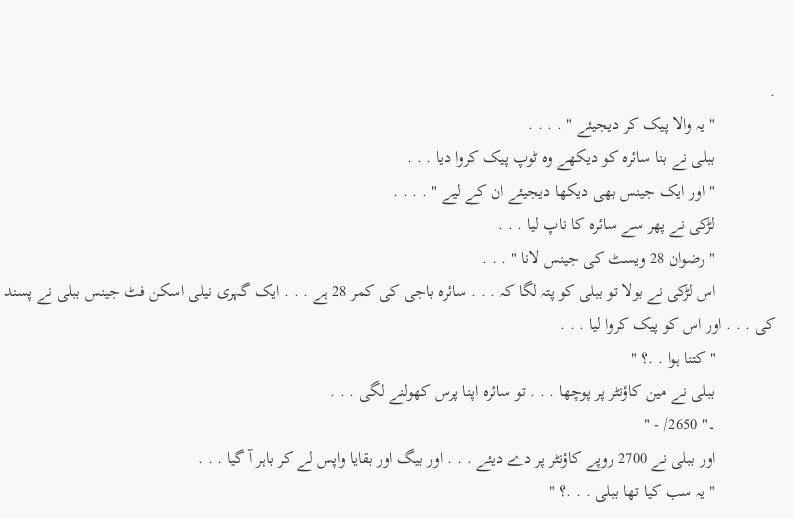.
              " یہ والا پیک کر دیجیئے " . . . .
              ببلی نے بنا سائرہ کو دیکھے وہ ٹوپ پیک کروا دیا . . .
              " اور ایک جینس بھی دیکھا دیجیئے ان کے لیے " . . . .
              لڑکی نے پھر سے سائرہ کا ناپ لیا . . .
              " رضوان 28 ویسٹ کی جینس لانا " . . .
              اس لڑکی نے بولا تو ببلی کو پتہ لگا کہ . . . سائرہ باجی کی کمر 28 ہے . . . ایک گہری نیلی اسکن فٹ جینس ببلی نے پسند کی . . . اور اس کو پیک کروا لیا . . .
              " کتنا ہوا . .؟ "
              ببلی نے مین کاؤنٹر پر پوچھا . . . تو سائرہ اپنا پرس کھولنے لگی . . .
              ۔" 2650/ - "
              اور ببلی نے 2700 روپے کاؤنٹر پر دے دیئے . . . اور بیگ اور بقایا واپس لے کر باہر آ گیا . . .
              " یہ سب کیا تھا ببلی . . .؟ "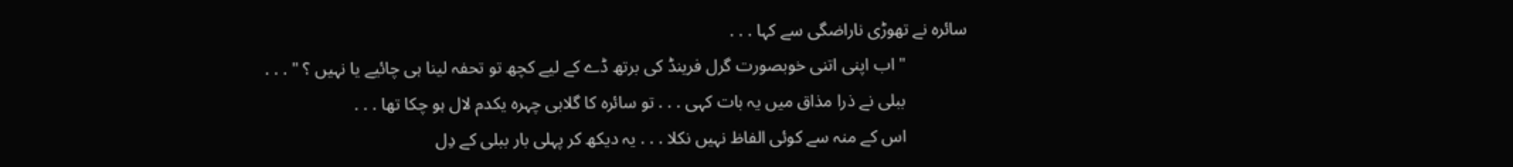سائرہ نے تھوڑی ناراضگی سے کہا . . .
              " اب اپنی اتنی خوبصورت گرل فرینڈ كی برتھ ڈے كے لیے کچھ تو تحفہ لینا ہی چائیے یا نہیں ؟ " . . .
              ببلی نے ذرا مذاق میں یہ بات کہی . . . تو سائرہ کا گلابی چہرہ یکدم لال ہو چکا تھا . . .
              اس کے منہ سے کوئی الفاظ نہیں نکلا . . . یہ دیکھ کر پہلی بار ببلی كے دِل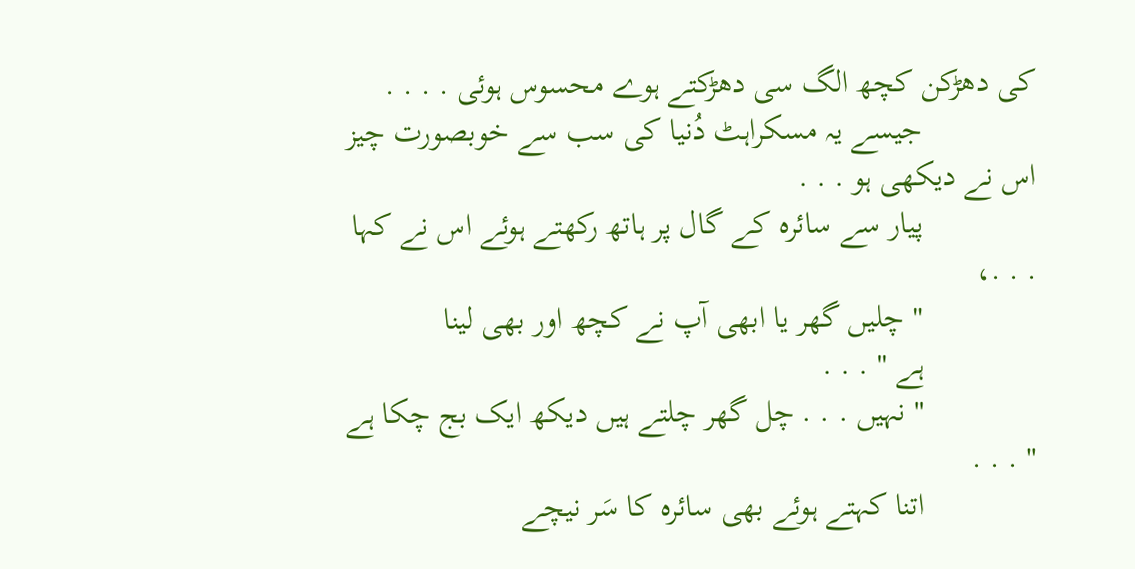کی دھڑکن کچھ الگ سی دھڑکتے ہوے محسوس ہوئی . . . .
              جیسے یہ مسکراہٹ دُنیا کی سب سے خوبصورت چیز اس نے دیکھی ہو . . .
              پیار سے سائرہ كے گال پر ہاتھ رکھتے ہوئے اس نے کہا . . .،
              " چلیں گھر یا ابھی آپ نے کچھ اور بھی لینا
              ہے " . . .
              " نہیں . . . چل گھر چلتے ہیں دیکھ ایک بج چکا ہے " . . .
              اتنا کہتے ہوئے بھی سائرہ کا سَر نیچے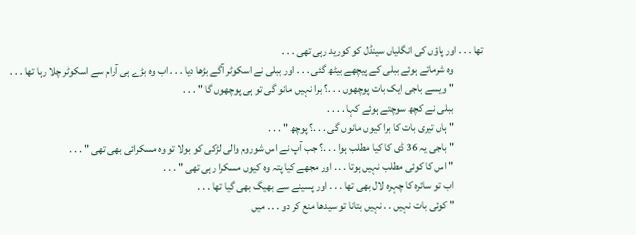تھا . . . اور پاؤں کی انگلیاں سینڈل کو کورید رہی تھی . . .
              وہ شرماتے ہوئے ببلی كے پیچھے بیٹھ گئی . . . اور ببلی نے اسکوٹر آگے بڑھا دیا . . . اب وہ بڑے ہی آرام سے اسکوٹر چلا رہا تھا . . .
              " ویسے باجی ایک بات پوچھوں . . .؟ برا نہیں مانو گی تو ہی پوچھوں گا " . . .
              ببلی نے کچھ سوچتے ہوئے کہا . . . .
              " ہاں تیری بات کا برا کیوں مانوں گی . . .؟ پوچھ " . . .
              " باجی یہ 36 ڈی کا کیا مطلب ہوا . . .؟ جب آپ نے اس شوروم والی لڑکی کو بولا تو وہ مسکرائی بھی تھی " . . .
              " اس کا کوئی مطلب نہیں ہوتا . . . اور مجھے کیا پتہ وہ کیوں مسکرا رہی تھی " . . .
              اب تو سائرہ کا چہرہ لال بھی تھا . . . اور پسینے سے بھیگ بھی گیا تھا . . .
              " کوئی بات نہیں . . نہیں بتانا تو سیدھا منع کر دو . . . میں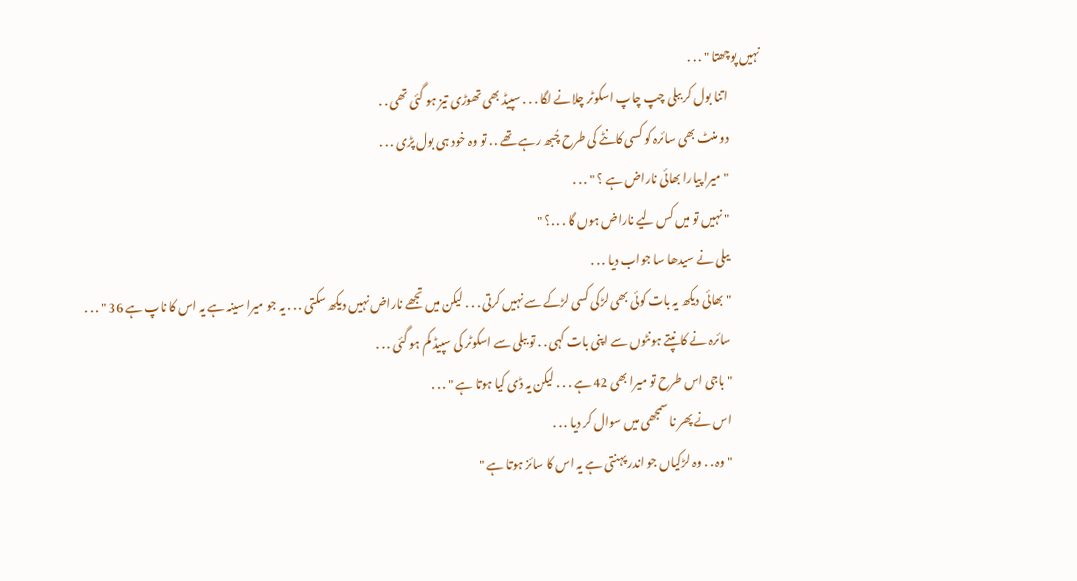نہیں پوچھتا " . . .
              اتنا بول کر ببلی چپ چاپ اسکوٹر چلانے لگا . . . سپیڈ بھی تھوڑی تیز ہو گئی تھی . .
              دو منٹ بھی سائرہ کو کسی کانٹے کی طرح چُبھ رہے تھے . . تو وہ خود ہی بول پڑی . . .
              " میرا پیارا بھائی ناراض ہے ؟ " . . .
              " نہیں تو میں کس لیے ناراض ہوں گا . . .؟ "
              ببلی نے سیدھا سا جواب دیا . . .
              " بھائی دیکھ یہ بات کوئی بھی لڑکی کسی لڑکے سے نہیں کرتی . . . لیکن میں تجھے ناراض نہیں دیکھ سکتی . . . یہ جو میرا سینہ ہے یہ اس کا ناپ ہے 36 " . . .
              سائرہ نے کانپتے ہونٹوں سے اپنی بات کہی . . تو ببلی سے اسکوٹر کی سپیڈ کم ہو گئی . . .
              " باجی اس طرح تو میرا بھی 42 ہے . . . لیکن یہ ڈی کیا ہوتا ہے " . . .
              اس نے پھر نا سمجھی میں سوال کر دیا . . .
              " وہ . . وہ لڑکیاں جو اندر پہنتی ہے یہ اس کا سائز ہوتا ہے "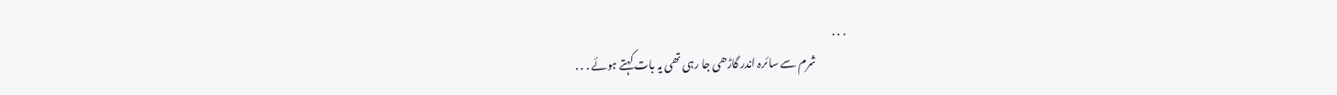. . .
              شرم سے سائرہ اندر گاڑھی جا رہی تھی یہ بات کہتے ہوئے . . .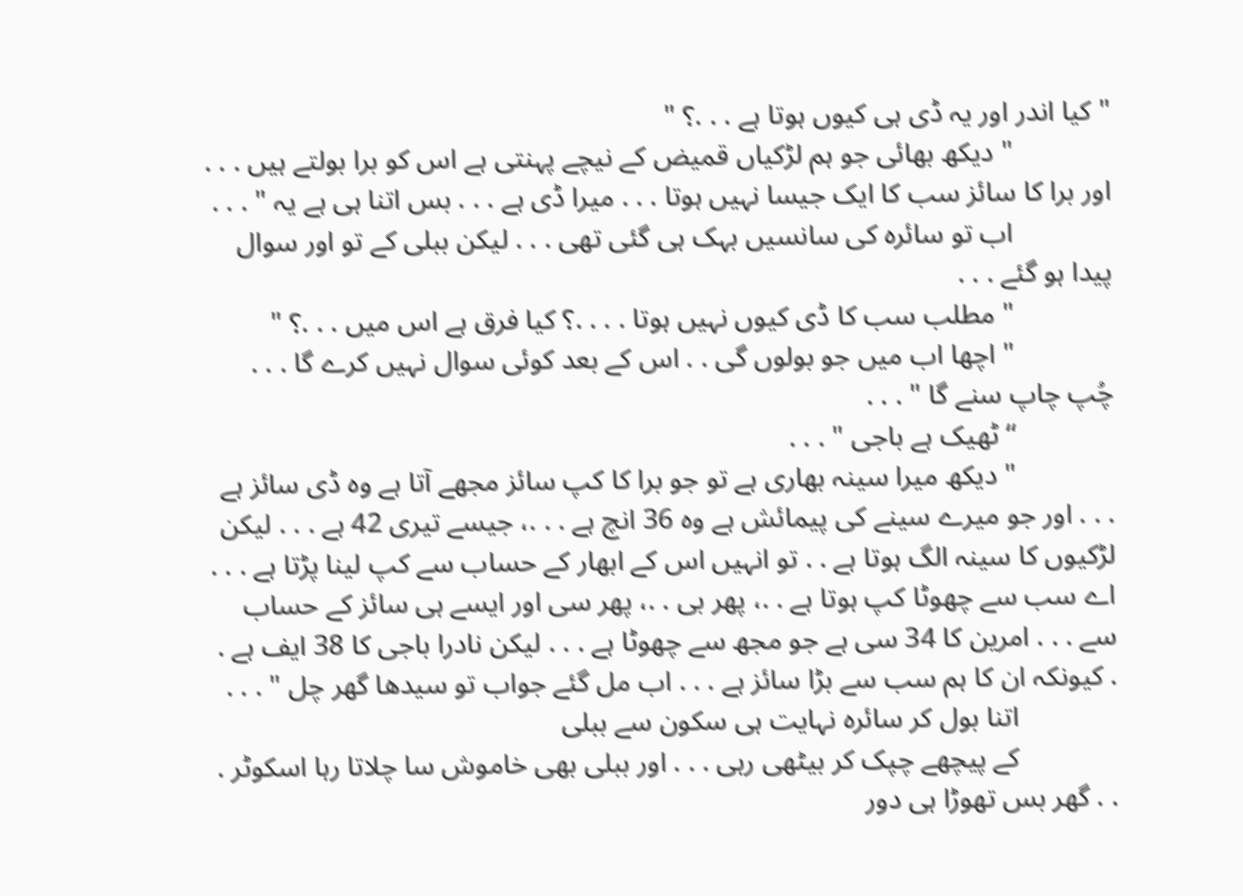" کیا اندر اور یہ ڈی ہی کیوں ہوتا ہے . . .؟ "
              " دیکھ بھائی جو ہم لڑکیاں قمیض كے نیچے پہنتی ہے اس کو برا بولتے ہیں . . . اور برا کا سائز سب کا ایک جیسا نہیں ہوتا . . . میرا ڈی ہے . . . بس اتنا ہی ہے یہ " . . .
              اب تو سائرہ کی سانسیں بہک ہی گئی تھی . . . لیکن ببلی كے تو اور سوال پیدا ہو گئے . . .
              " مطلب سب کا ڈی کیوں نہیں ہوتا . . . .؟ کیا فرق ہے اس میں . . .؟ "
              " اچھا اب میں جو بولوں گی . . اس کے بعد کوئی سوال نہیں کرے گا . . . چُپ چاپ سنے گا " . . .
              “ ٹھیک ہے باجی " . . .
              " دیکھ میرا سینہ بھاری ہے تو جو برا کا کپ سائز مجھے آتا ہے وہ ڈی سائز ہے . . . اور جو میرے سینے کی پیمائش ہے وہ 36 انچ ہے . . .، جیسے تیری 42 ہے . . . لیکن لڑکیوں کا سینہ الگ ہوتا ہے . . تو انہیں اس کے ابھار كے حساب سے کپ لینا پڑتا ہے . . . اے سب سے چھوٹا کپ ہوتا ہے . .، پھر بی . .، پھر سی اور ایسے ہی سائز كے حساب سے . . . امرین کا 34 سی ہے جو مجھ سے چھوٹا ہے . . . لیکن نادرا باجی کا 38 ایف ہے . . کیونکہ ان کا ہم سب سے بڑا سائز ہے . . . اب مل گئے جواب تو سیدھا گھر چل " . . .
              اتنا بول کر سائرہ نہایت ہی سکون سے ببلی
              كے پیچھے چپک کر بیٹھی رہی . . . اور ببلی بھی خاموش سا چلاتا رہا اسکوٹر . . . گھر بس تھوڑا ہی دور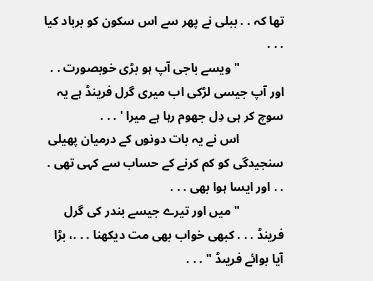تھا كہ . . ببلی نے پھر سے اس سکون کو برباد کیا . . .
              " ویسے باجی آپ ہو بڑی خوبصورت . . اور آپ جیسی لڑکی اب میری گرل فرینڈ ہے یہ سوچ کر ہی دِل جھوم رہا ہے میرا ' . . .
              اس نے یہ بات دونوں كے درمیان پھیلی سنجیدگی کو کم کرنے كے حساب سے کہی تھی . . . اور ایسا ہوا بھی . . .
              " میں اور تیرے جیسے بندر کی گرل فرینڈ . . . کبھی خواب بھی مت دیکھنا . . .، بڑا آیا بوائے فریںڈ " . . .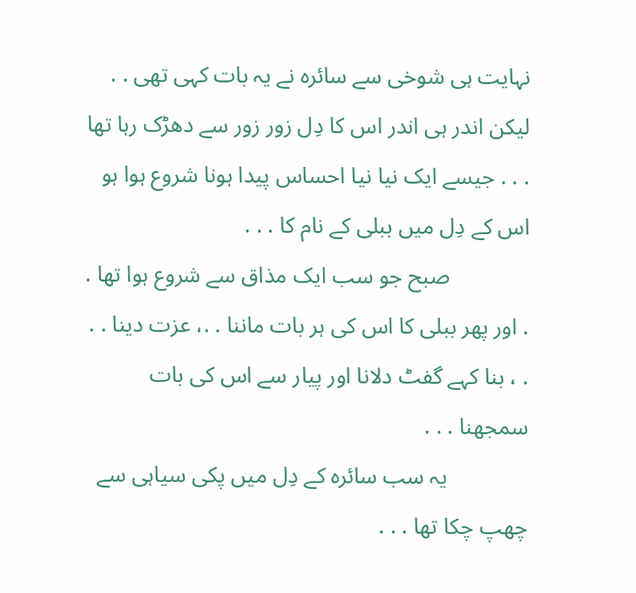نہایت ہی شوخی سے سائرہ نے یہ بات کہی تھی . . لیکن اندر ہی اندر اس کا دِل زور زور سے دھڑک رہا تھا . . . جیسے ایک نیا نیا احساس پیدا ہونا شروع ہوا ہو اس کے دِل میں ببلی كے نام کا . . .
              صبح جو سب ایک مذاق سے شروع ہوا تھا . . اور پھر ببلی کا اس کی ہر بات ماننا . .، عزت دینا . . . ، بنا کہے گفٹ دلانا اور پیار سے اس کی بات سمجھنا . . .
              یہ سب سائرہ كے دِل میں پکی سیاہی سے چھپ چکا تھا . . .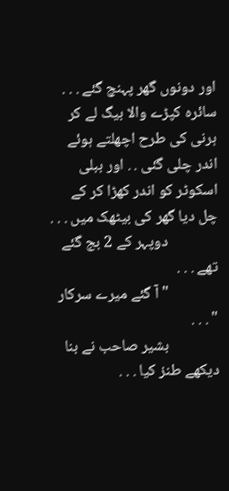اور دونوں گھر پہنچ گئے . . . سائرہ کپڑے والا بیگ لے کر ہرنی کی طرح اچھلتے ہوئے اندر چلی گئی . . اور ببلی اسکوٹر کو اندر کھڑا کر کے چل دیا گھر کی بیٹھک میں . . .
              دوپہر كے 2 بج گئے تھے . . .
              " آ گئے میرے سرکار " . . .
              بشیر صاحب نے بنا دیکھے طنز کیا . . .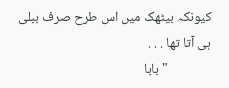کیونکہ بیٹھک میں اس طرح صرف ببلی ہی آتا تھا . . .
              " بابا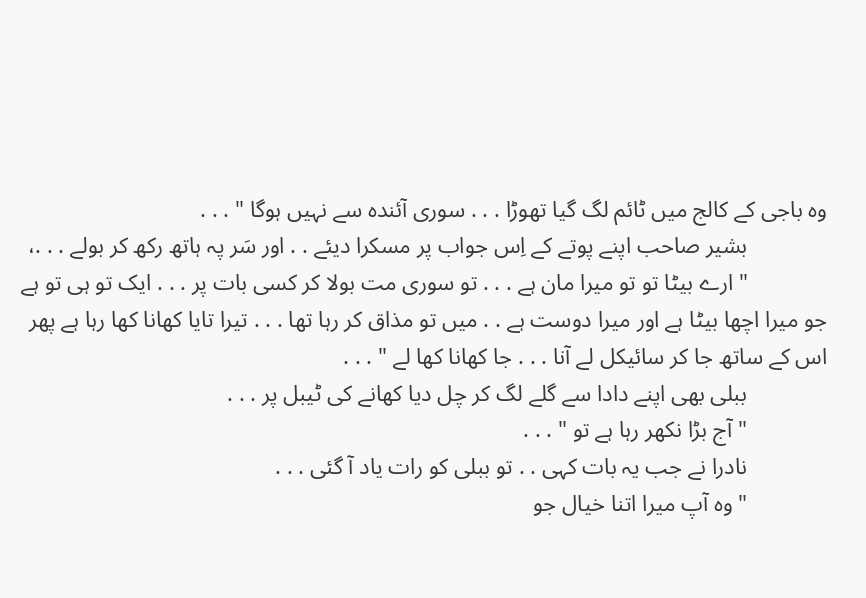وہ باجی كے کالج میں ٹائم لگ گیا تھوڑا . . . سوری آئندہ سے نہیں ہوگا " . . .
              بشیر صاحب اپنے پوتے كے اِس جواب پر مسکرا دیئے . . اور سَر پہ ہاتھ رکھ کر بولے . . .،
              " ارے بیٹا تو تو میرا مان ہے . . . تو سوری مت بولا کر کسی بات پر . . . ایک تو ہی تو ہے جو میرا اچھا بیٹا ہے اور میرا دوست ہے . . میں تو مذاق کر رہا تھا . . . تیرا تایا كھانا کھا رہا ہے پھر اس کے ساتھ جا کر سائیکل لے آنا . . . جا كھانا کھا لے " . . .
              ببلی بھی اپنے دادا سے گلے لگ کر چل دیا کھانے کی ٹیبل پر . . .
              " آج بڑا نکھر رہا ہے تو " . . .
              نادرا نے جب یہ بات کہی . . تو ببلی کو رات یاد آ گئی . . .
              " وہ آپ میرا اتنا خیال جو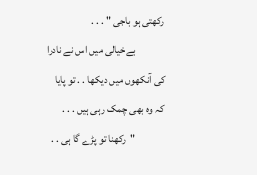رکھتی ہو باجی " . . .
              بےخیالی میں اس نے نادرا کی آنكھوں میں دیکھا . . تو پایا كہ وہ بھی چمک رہی ہیں . . .
              "رکھنا تو پڑے گا ہی . .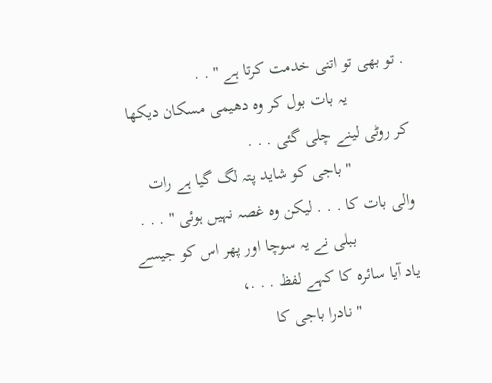. تو بھی تو اتنی خدمت کرتا ہے " . .
              یہ بات بول کر وہ دھیمی مسکان دیکھا كر روٹی لینے چلی گئی . . .
              " باجی کو شاید پتہ لگ گیا ہے رات والی بات کا . . . لیکن وہ غصہ نہیں ہوئی " . . .
              ببلی نے یہ سوچا اور پھر اس کو جیسے یاد آیا سائرہ کا کہے لفظ . . .،
              " نادرا باجی کا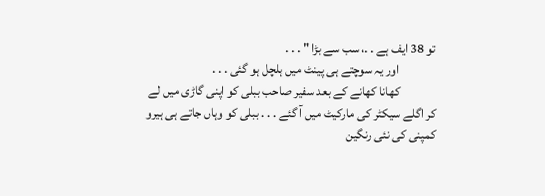تو 38 ایف ہے . .، سب سے بڑا " . . .
              اور یہ سوچتے ہی پینٹ میں ہلچل ہو گئی . . .
              كھانا کھانے كے بعد سفیر صاحب ببلی کو اپنی گاڑی میں لے کر اگلے سیکٹر کی مارکیٹ میں آ گئے . . . ببلی کو وہاں جاتے ہی ہیرو کمپنی کی نئی رنگین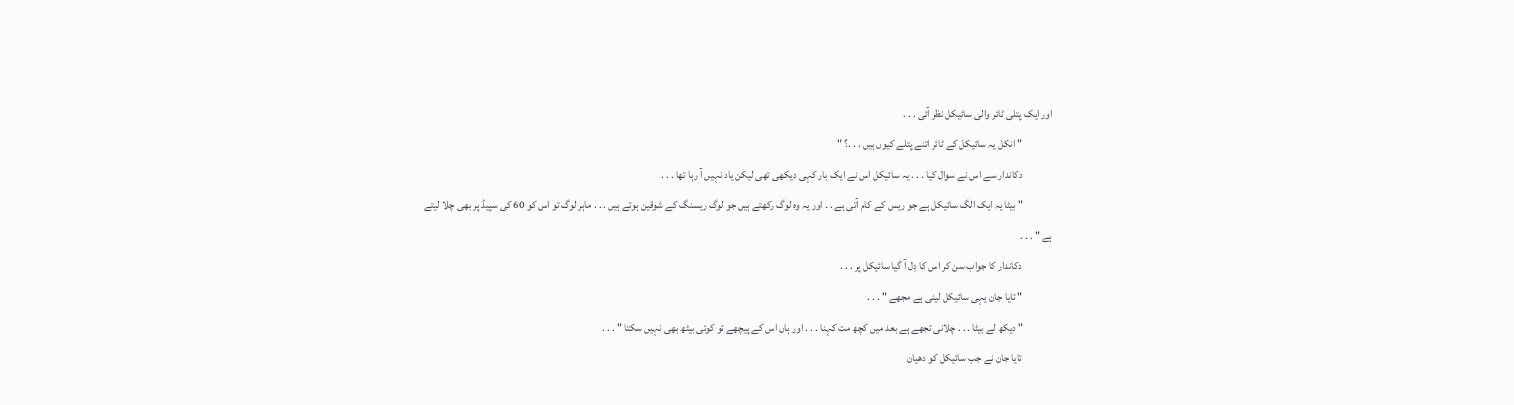اور ایک پتلی ٹائر والی سائیکل نظر آئی . . .
              " انکل یہ سائیکل كے ٹائر اتنے پتلے کیوں ہیں . . .؟ "
              دکاندار سے اس نے سوال کیا . . . یہ سائیکل اس نے ایک بار کہی دیکھی تھی لیکن یاد نہیں آ رہا تھا . . .
              " بیٹا یہ ایک الگ سائیکل ہے جو ریس كے کام آتی ہے . . اور یہ وہ لوگ رکھتے ہیں جو لوگ ریسنگ كے شوقین ہوتے ہیں . . . ماہر لوگ تو اس کو 60 کی سپیڈ پر بھی چلا لیتے ہے " . . .
              دکاندار کا جواب سن کر اس کا دِل آ گیا سائیکل پر . . .
              " تایا جان یہی سائیکل لینی ہے مجھے " . . .
              " دیکھ لے بیٹا . . . چلانی تجھے ہے بعد میں کچھ مت کہنا . . . اور ہاں اس کے پیچھے تو کوئی بیٹھ بھی نہیں سکتا " . . .
              تایا جان نے جب سائیکل کو دھیان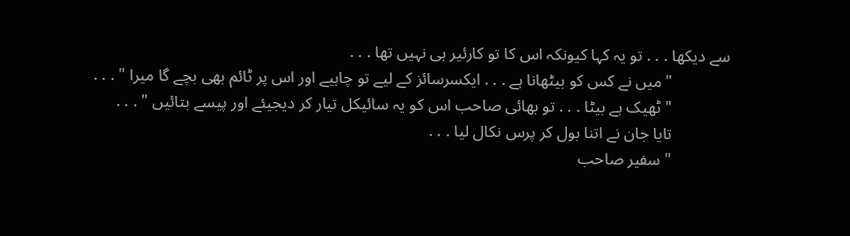سے دیکھا . . . تو یہ کہا کیونکہ اس کا تو کارئیر ہی نہیں تھا . . .
              " میں نے کس کو بیٹھانا ہے . . . ایکسرسائز كے لیے تو چاہیے اور اس پر ٹائم بھی بچے گا میرا " . . .
              " ٹھیک ہے بیٹا . . . تو بھائی صاحب اس کو یہ سائیکل تیار کر دیجیئے اور پیسے بتائیں " . . .
              تایا جان نے اتنا بول کر پرس نکال لیا . . .
              " سفیر صاحب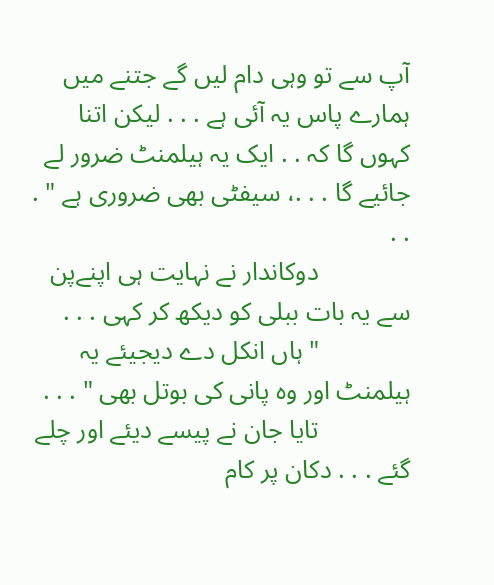آپ سے تو وہی دام لیں گے جتنے میں ہمارے پاس یہ آئی ہے . . . لیکن اتنا کہوں گا کہ . . ایک یہ ہیلمنٹ ضرور لے جائیے گا . . .، سیفٹی بھی ضروری ہے " . . .
              دوکاندار نے نہایت ہی اپنےپن سے یہ بات ببلی کو دیکھ کر کہی . . .
              " ہاں انکل دے دیجیئے یہ ہیلمنٹ اور وہ پانی کی بوتل بھی " . . .
              تایا جان نے پیسے دیئے اور چلے گئے . . . دکان پر کام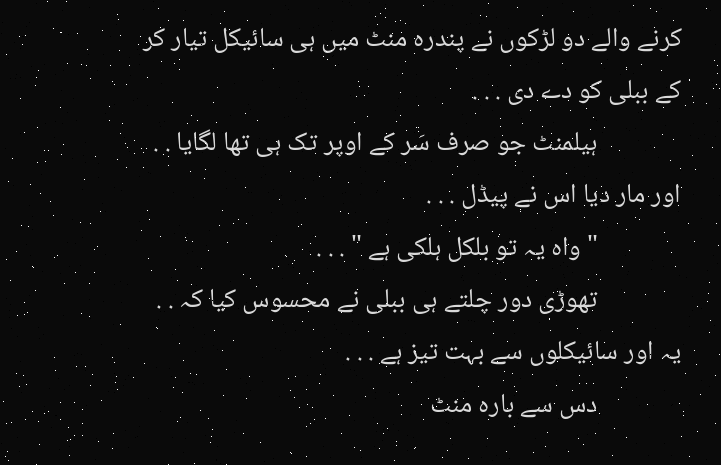کرنے والے دو لڑکوں نے پندرہ منٹ میں ہی سائیکل تیار کر كے ببلی کو دے دی . . .
              ہیلمنٹ جو صرف سَر كے اوپر تک ہی تھا لگایا . . اور مار دیا اس نے پیڈل . . .
              " واہ یہ تو بلکل ہلکی ہے " . . .
              تھوڑی دور چلتے ہی ببلی نے محسوس کیا كہ . . یہ اور سائیکلوں سے بہت تیز ہے . . .
              دس سے بارہ منٹ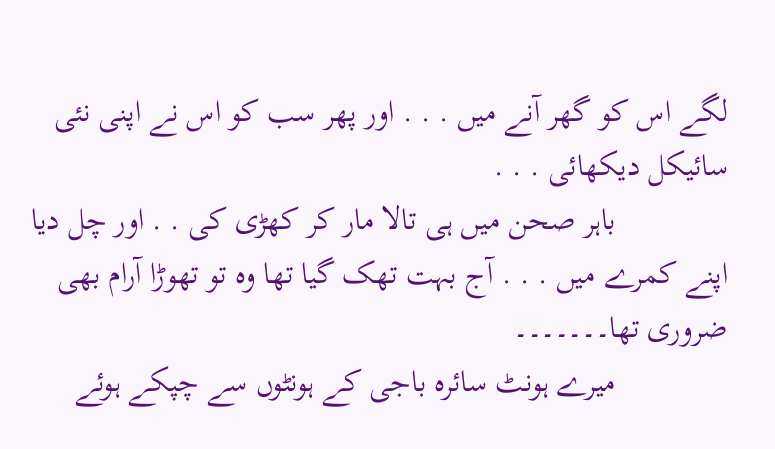لگے اس کو گھر آنے میں . . . اور پھر سب کو اس نے اپنی نئی سائیکل دیکھائی . . .
              باہر صحن میں ہی تالا مار كر کھڑی کی . . اور چل دیا اپنے کمرے میں . . . آج بہت تھک گیا تھا وہ تو تھوڑا آرام بھی ضروری تھا۔۔۔۔۔۔۔
              میرے ہونٹ سائرہ باجی كے ہونٹوں سے چپکے ہوئے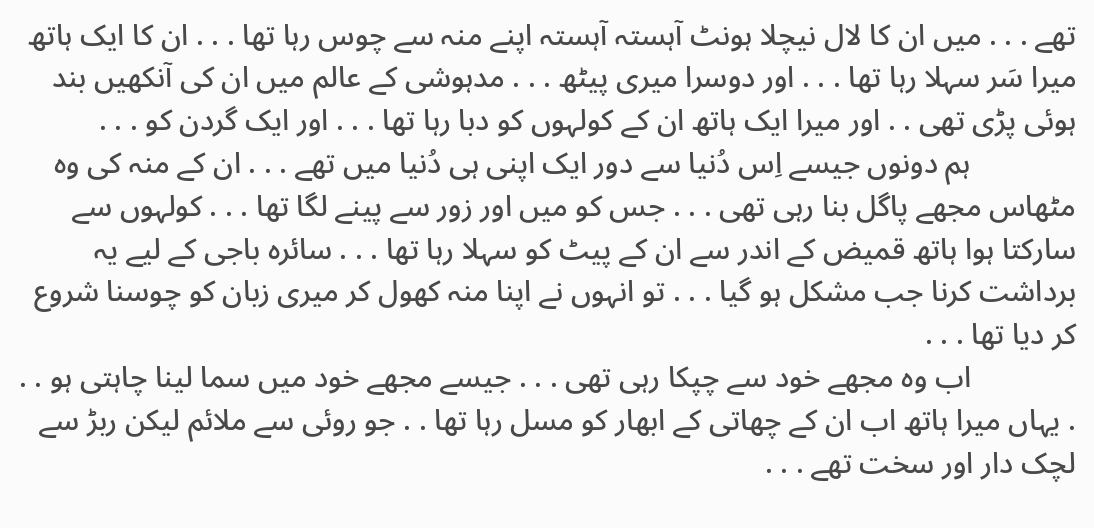تھے . . . میں ان کا لال نیچلا ہونٹ آہستہ آہستہ اپنے منہ سے چوس رہا تھا . . . ان کا ایک ہاتھ میرا سَر سہلا رہا تھا . . . اور دوسرا میری پیٹھ . . . مدہوشی کے عالم میں ان کی آنکھیں بند ہوئی پڑی تھی . . اور میرا ایک ہاتھ ان کے کولہوں کو دبا رہا تھا . . . اور ایک گردن کو . . .
              ہم دونوں جیسے اِس دُنیا سے دور ایک اپنی ہی دُنیا میں تھے . . . ان کے منہ کی وہ مٹھاس مجھے پاگل بنا رہی تھی . . . جس کو میں اور زور سے پینے لگا تھا . . . کولہوں سے سارکتا ہوا ہاتھ قمیض كے اندر سے ان کے پیٹ کو سہلا رہا تھا . . . سائرہ باجی كے لیے یہ برداشت کرنا جب مشکل ہو گیا . . . تو انہوں نے اپنا منہ کھول كر میری زبان کو چوسنا شروع کر دیا تھا . . .
              اب وہ مجھے خود سے چپکا رہی تھی . . . جیسے مجھے خود میں سما لینا چاہتی ہو . . . یہاں میرا ہاتھ اب ان کے چھاتی كے ابھار کو مسل رہا تھا . . جو روئی سے ملائم لیکن ربڑ سے لچک دار اور سخت تھے . . .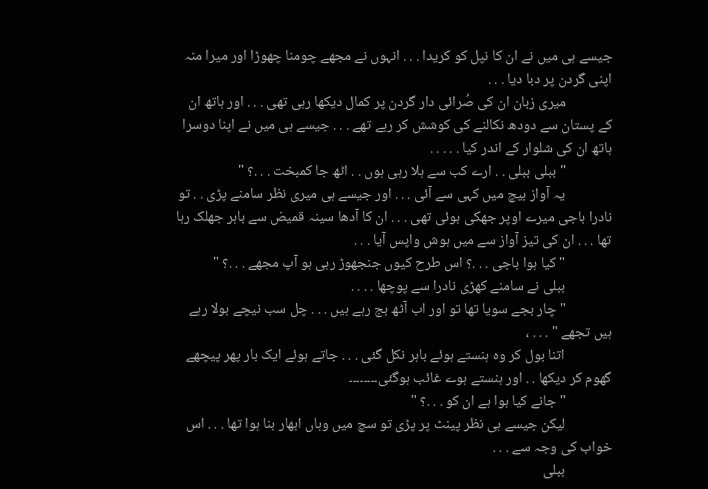جیسے ہی میں نے ان کا نپل کو کریدا . . . انہوں نے مجھے چومنا چھوڑا اور میرا منہ اپنی گردن پر دبا دیا . . .
              میری زبان ان کی صُرائی دار گردن پر کمال دیکھا رہی تھی . . . اور ہاتھ ان کے پستان سے دودھ نکالنے کی کوشش کر رہے تھے . . . جیسے ہی میں نے اپنا دوسرا ہاتھ ان کی شلوار كے اندر کیا . . . . .
              " ببلی ببلی . . ارے کب سے ہلا رہی ہوں . . اٹھ جا کمبخت . . .؟ "
              یہ آواز بیچ میں کہی سے آئی . . . اور جیسے ہی میری نظر سامنے پڑی . . تو نادرا باجی میرے اوپر جھکی ہوئی تھی . . . ان کا آدھا سینہ قمیض سے باہر جھلک رہا تھا . . . ان کی تیز آواز سے میں ہوش واپس آیا . . .
              " کیا ہوا باجی . . .؟ اس طرح کیوں جنجھوڑ رہی ہو آپ مجھے . . .؟ "
              ببلی نے سامنے کھڑی نادرا سے پوچھا . . . .
              " چار بجے سویا تھا تو اور اب آٹھ بج رہے ہیں . . . چل سب نیچے بولا رہے ہیں تجھے " . . . ،
              اتنا بول کر وہ ہنستے ہوئے باہر نکل گئی . . . جاتے ہوئے ایک بار پھر پیچھے گھوم کر دیکھا . . اور ہنستے ہوے غائب ہوگئی۔۔۔۔۔۔۔۔
              " جانے کیا ہوا ہے ان کو . . .؟ "
              لیکن جیسے ہی نظر پینٹ پر پڑی تو سچ میں وہاں ابھار بنا ہوا تھا . . . اس خواب کی وجہ سے . . .
              ببلی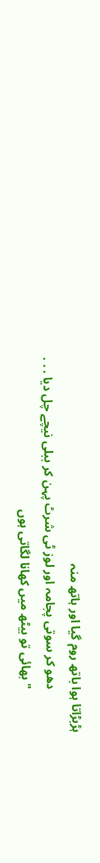ہڑبڑاتا ہوا باتھ روم گیا اور ہاتھ منہ
              دھو کر سوتی پجامہ اور لوز ٹی شرٹ پہن کر ببلی نیچے چل دیا . . .
              " بھائی تو بیٹھ میں كھانا لگاتی ہوں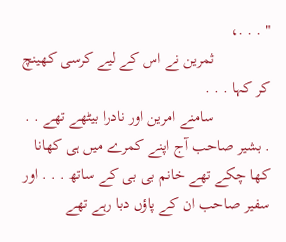" . . .،
              ثمرین نے اس کے لیے کرسی کھینچ کر کہا . . .
              سامنے امرین اور نادرا بیٹھے تھے . . . بشیر صاحب آج اپنے کمرے میں ہی كھانا کھا چکے تھے خانم بی بی كے ساتھ . . . اور سفیر صاحب ان کے پاؤں دبا رہے تھے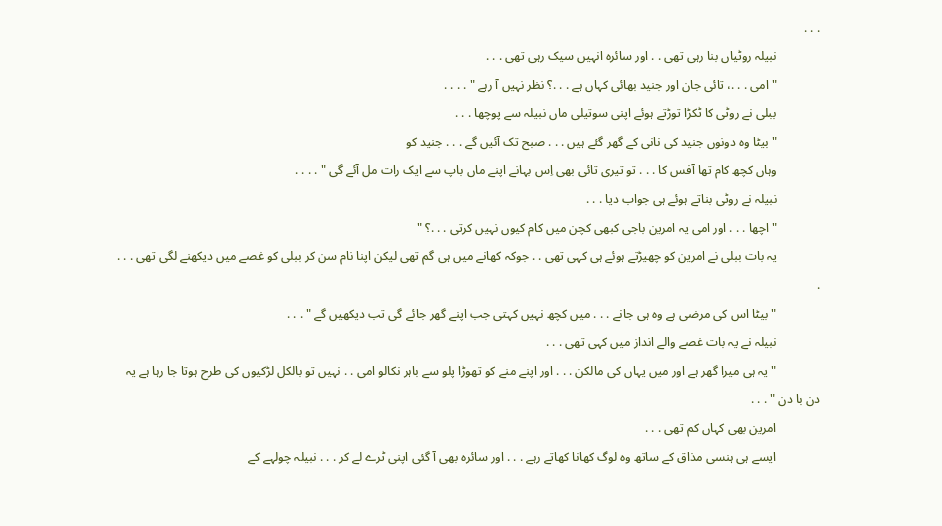. . .
              نبیلہ روٹیاں بنا رہی تھی . . اور سائرہ انہیں سیک رہی تھی . . .
              " امی . . .، تائی جان اور جنید بھائی کہاں ہے . . .؟ نظر نہیں آ رہے " . . . .
              ببلی نے روٹی کا ٹکڑا توڑتے ہوئے اپنی سوتیلی ماں نبیلہ سے پوچھا . . .
              " بیٹا وہ دونوں جنید کی نانی کے گھر گئے ہیں . . . صبح تک آئیں گے . . . جنید کو
              وہاں کچھ کام تھا آفس کا . . . تو تیری تائی بھی اِس بہانے اپنے ماں باپ سے ایک رات مل آئے گی " . . . .
              نبیلہ نے روٹی بناتے ہوئے ہی جواب دیا . . .
              " اچھا . . . اور امی یہ امرین باجی کبھی کچن میں کام کیوں نہیں کرتی . . .؟ "
              یہ بات ببلی نے امرین کو چھیڑتے ہوئے ہی کہی تھی . . جوکہ کھانے میں ہی گم تھی لیکن اپنا نام سن کر ببلی کو غصے میں دیکھنے لگی تھی . . . .
              " بیٹا اس کی مرضی ہے وہ ہی جانے . . . میں کچھ نہیں کہتی جب اپنے گھر جائے گی تب دیکھیں گے " . . .
              نبیلہ نے یہ بات غصے والے انداز میں کہی تھی . . .
              " یہ ہی میرا گھر ہے اور میں یہاں کی مالکن . . . اور اپنے منے کو تھوڑا پلو سے باہر نکالو امی . . نہیں تو بالکل لڑکیوں کی طرح ہوتا جا رہا ہے یہ دن با دن " . . .
              امرین بھی کہاں کم تھی . . .
              ایسے ہی ہنسی مذاق کے ساتھ وہ لوگ كھانا کھاتے رہے . . . اور سائرہ بھی آ گئی اپنی ٹرے لے کر . . . نبیلہ چولہے كے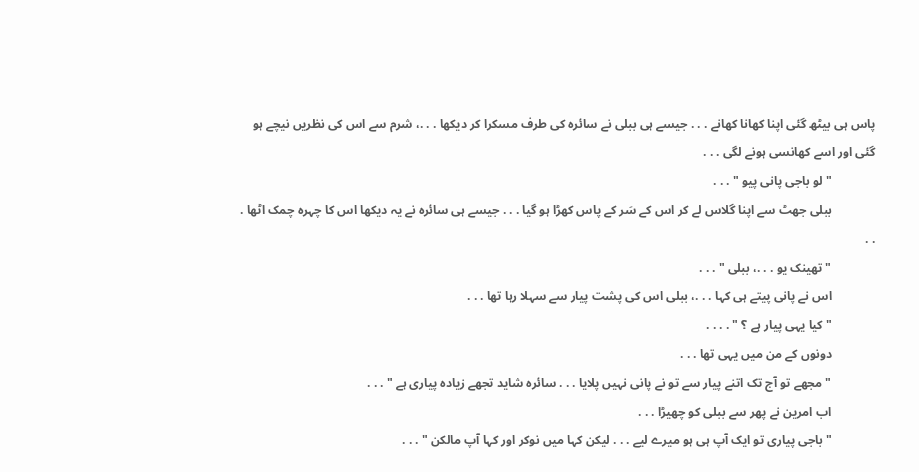پاس ہی بیٹھ گئی اپنا كھانا کھانے . . . جیسے ہی ببلی نے سائرہ کی طرف مسکرا کر دیکھا . . .، شرم سے اس کی نظریں نیچے ہو گئی اور اسے کھانسی ہونے لگی . . .
              " لو باجی پانی پیو " . . .
              ببلی جھٹ سے اپنا گلاس لے کر اس کے سَر كے پاس کھڑا ہو گیا . . . جیسے ہی سائرہ نے یہ دیکھا اس کا چہرہ چمک اٹھا . . .
              " تھینک یو . . .، ببلی " . . .
              اس نے پانی پیتے ہی کہا . . .، ببلی اس کی پشت پیار سے سہلا رہا تھا . . .
              " کیا یہی پیار ہے ؟ " . . . .
              دونوں كے من میں یہی تھا . . .
              " مجھے تو آج تک اتنے پیار سے تو نے پانی نہیں پلایا . . . سائرہ شاید تجھے زیادہ پیاری ہے " . . .
              اب امرین نے پھر سے ببلی کو چھیڑا . . .
              " باجی پیاری تو ایک آپ ہی ہو میرے لیے . . . لیکن کہا میں نوکر اور کہا آپ مالکن " . . .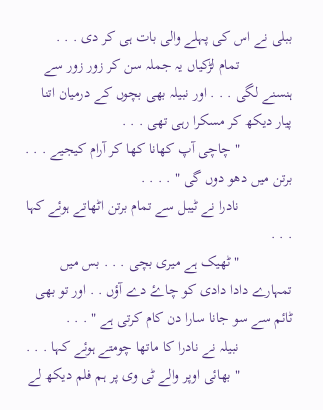ببلی نے اس کی پہلے والی بات ہی کر دی . . .
              تمام لڑکیاں یہ جملہ سن کر زور زور سے ہنسنے لگی . . . اور نبیلہ بھی بچوں كے درمیان اتنا پیار دیکھ کر مسکرا رہی تھی . . .
              " چاچی آپ كھانا کھا كر آرام کیجیے . . . برتن میں دھو دوں گی " . . . .
              نادرا نے ٹیبل سے تمام برتن اٹھاتے ہوئے کہا . . .
              " ٹھیک ہے میری بچی . . . بس میں تمہارے دادا دادی کو چاۓ دے آؤں . . اور تو بھی ٹائم سے سو جانا سارا دن کام کرتی ہے " . . .
              نبیلہ نے نادرا کا ماتھا چومتے ہوئے کہا . . .
              " بھائی اوپر والے ٹی وی پر ہم فلم دیکھ لے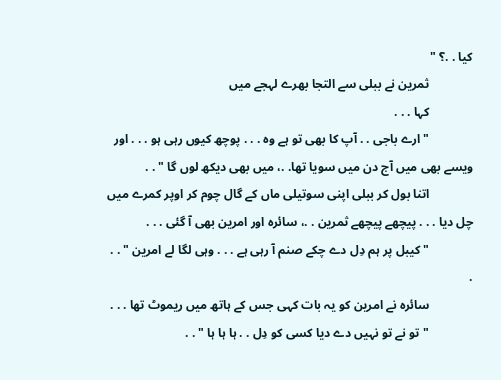کیا . .؟ "
              ثمرین نے ببلی سے التجا بھرے لہجے میں
              کہا . . .
              " ارے باجی . . آپ کا بھی تو ہے وہ . . . پوچھ کیوں رہی ہو . . . اور ویسے بھی میں آج دن میں سویا تھا. .، میں بھی دیکھ لوں گا " . .
              اتنا بول کر ببلی اپنی سوتیلی ماں کے گال چوم کر اوپر کمرے میں چل دیا . . . پیچھے پیچھے ثمرین . .، سائرہ اور امرین بھی آ گئی . . .
              " کیبل پر ہم دِل دے چکے صنم آ رہی ہے . . . وہی لگا لے امرین " . . .
              سائرہ نے امرین کو یہ بات کہی جس کے ہاتھ میں ریموٹ تھا . . .
              " تو نے تو نہیں دے دیا کسی کو دِل . . ہا ہا ہا " . .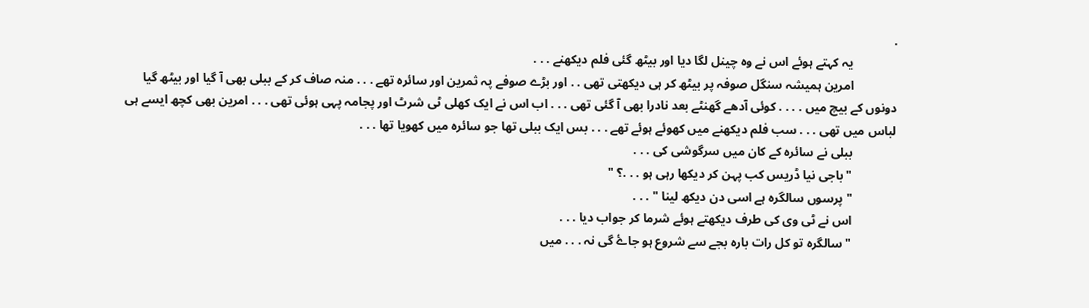.
              یہ کہتے ہوئے اس نے وہ چینل لگا دیا اور بیٹھ گئی فلم دیکھنے . . .
              امرین ہمیشہ سنگل صوفہ پر بیٹھ کر ہی دیکھتی تھی . . اور بڑے صوفے پہ ثمرین اور سائرہ تھے . . . منہ صاف کر کے ببلی بھی آ گیا اور بیٹھ گیا دونوں كے بیچ میں . . . . کوئی آدھے گھنٹے بعد نادرا بھی آ گئی تھی . . . اب اس نے ایک کھلی ٹی شرٹ اور پجامہ پہی ہوئی تھی . . . امرین بھی کچھ ایسے ہی لباس میں تھی . . . سب فلم دیکھنے میں کھوئے ہوئے تھے . . . بس ایک ببلی تھا جو سائرہ میں کھویا تھا . . .
              ببلی نے سائرہ كے کان میں سرگوشی کی . . .
              " باجی نیا ڈریس کب پہن کر دیکھا رہی ہو . . .؟ "
              " پرسوں سالگرہ ہے اسی دن دیکھ لینا " . . .
              اس نے ٹی وی کی طرف دیکھتے ہوئے شرما کر جواب دیا . . .
              " سالگرہ تو کل رات بارہ بجے سے شروع ہو جاۓ گی نہ . . . میں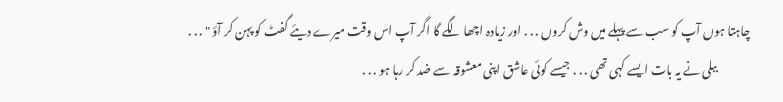چاہتا ہوں آپ کو سب سے پہلے میں وش کروں . . . اور زیادہ اچھا لگے گا اگر آپ اس وقت میرے دیئے گفٹ کو پہن کر آؤ " . . .
              ببلی نے یہ بات ایسے کہی تھی . . . جیسے کوئی عاشق اپنی معشوقہ سے ضد کر رہا ہو . . .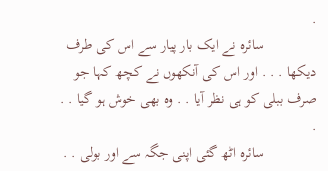.
              سائرہ نے ایک بار پیار سے اس کی طرف دیکھا . . . اور اس کی آنكھوں نے کچھ کہا جو صرف ببلی کو ہی نظر آیا . . وہ بھی خوش ہو گیا . . .
              سائرہ اٹھ گئی اپنی جگہ سے اور بولی . .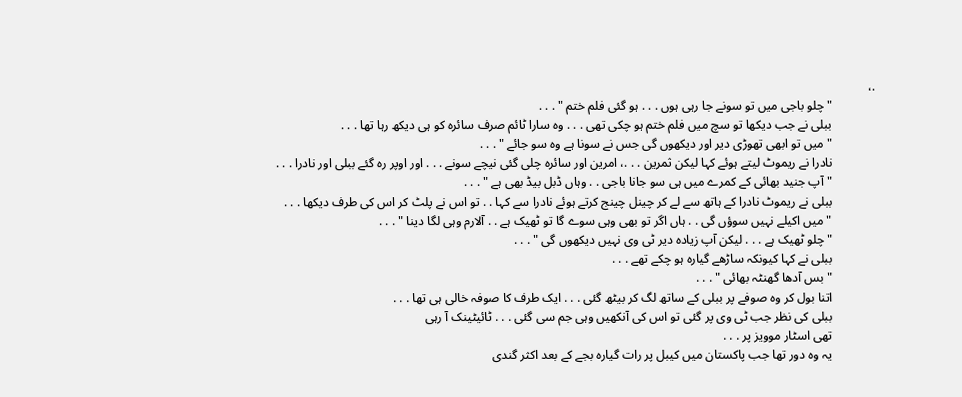.،
              " چلو باجی میں تو سونے جا رہی ہوں . . . ہو گئی فلم ختم " . . .
              ببلی نے جب دیکھا تو سچ میں فلم ختم ہو چکی تھی . . . وہ سارا ٹائم صرف سائرہ کو ہی دیکھ رہا تھا . . .
              " میں تو ابھی تھوڑی دیر اور دیکھوں گی جس نے سونا ہے وہ سو جائے " . . .
              نادرا نے ریموٹ لیتے ہوئے کہا لیکن ثمرین . . .، امرین اور سائرہ چلی گئی نیچے سونے . . . اور اوپر رہ گئے ببلی اور نادرا . . .
              " آپ جنید بھائی كے کمرے میں ہی سو جانا باجی . . وہاں ڈبل بیڈ بھی ہے " . . .
              ببلی نے ریموٹ نادرا کے ہاتھ سے لے کر چینل چینج کرتے ہوئے نادرا سے کہا . . تو اس نے پلٹ کر اس کی طرف دیکھا . . .
              " میں اکیلے نہیں سوؤں گی . . ہاں اگر تو بھی وہی سوے گا تو ٹھیک ہے . . آلارم وہی لگا دینا " . . .
              " چلو ٹھیک ہے . . . لیکن آپ زیادہ دیر ٹی وی نہیں دیکھوں گی " . . .
              ببلی نے کہا کیونکہ ساڑھے گیارہ ہو چکے تھے . . .
              " بس آدھا گھنٹہ بھائی " . . .
              اتنا بول کر وہ صوفے پر ببلی كے ساتھ لگ کر بیٹھ گئی . . . ایک طرف کا صوفہ خالی ہی تھا . . .
              ببلی کی نظر جب ٹی وی پر گئی تو اس کی آنکھیں وہی جم سی گئی . . . ٹائیٹینک آ رہی
              تھی اسٹار موویز پر . . .
              یہ وہ دور تھا جب پاکستان میں کیبل پر رات گیارہ بجے كے بعد اکثر گندی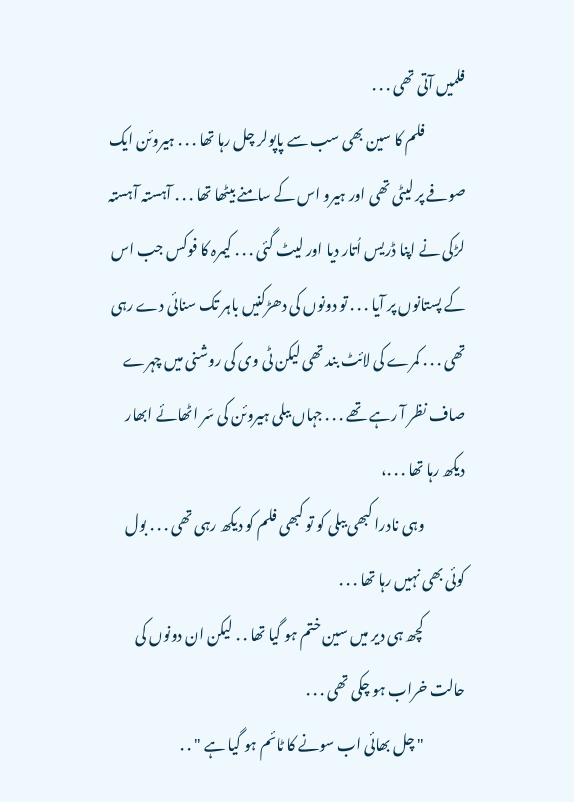فلمیں آتی تھی . . .
              فلم کا سین بھی سب سے پاپولر چل رہا تھا . . . ہیروئن ایک صوفے پر لیٹی تھی اور ہیرو اس کے سامنے بیٹھا تھا . . . آہستہ آہستہ لڑکی نے اپنا ڈریس اُتار دیا اور لیٹ گئی . . . کیمرہ کا فوکس جب اس کے پستانوں پر آیا . . . تو دونوں کی دھڑکنیں باہر تک سنائی دے رہی تھی . . . کمرے کی لائٹ بند تھی لیکن ٹی وی کی روشنی میں چہرے صاف نظر آ رہے تھے . . . جہاں ببلی ہیروئن کی سَر اٹھائے ابھار دیکھ رہا تھا . . .،
              وہی نادرا کبھی ببلی کو تو کبھی فلم کو دیکھ رہی تھی . . . بول کوئی بھی نہیں رہا تھا . . .
              کچھ ہی دیر میں سین ختم ہو گیا تھا . . لیکن ان دونوں کی حالت خراب ہو چکی تھی . . .
              " چل بھائی اب سونے کا ٹائم ہو گیا ہے " . .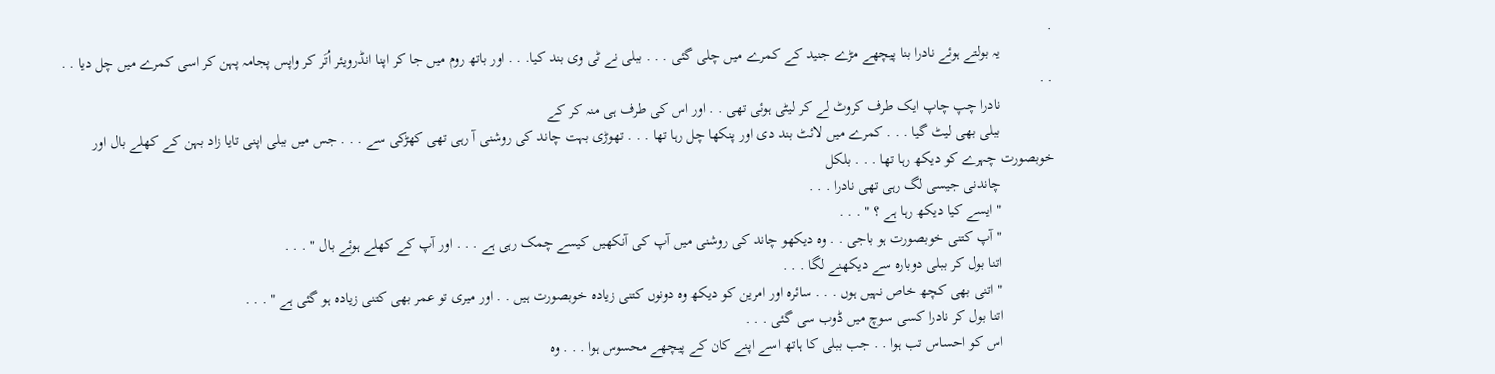.
              یہ بولتے ہوئے نادرا بنا پیچھے مڑے جنید كے کمرے میں چلی گئی . . . ببلی نے ٹی وی بند کیا. . . اور باتھ روم میں جا کر اپنا انڈرویئر اُتَر کر واپس پجامہ پہن کر اسی کمرے میں چل دیا . . . .
              نادرا چپ چاپ ایک طرف کروٹ لے کر لیٹی ہوئی تھی . . اور اس کی طرف ہی منہ کر کے
              ببلی بھی لیٹ گیا . . . کمرے میں لائٹ بند دی اور پنکھا چل رہا تھا . . . تھوڑی بہت چاند کی روشنی آ رہی تھی کھڑکی سے . . . جس میں ببلی اپنی تایا زاد بہن كے کھلے بال اور خوبصورت چہرے کو دیکھ رہا تھا . . . بلکل
              چاندنی جیسی لگ رہی تھی نادرا . . .
              " ایسے کیا دیکھ رہا ہے ؟ " . . .
              " آپ کتنی خوبصورت ہو باجی . . وہ دیکھو چاند کی روشنی میں آپ کی آنکھیں کیسے چمک رہی ہے . . . اور آپ کے کھلے ہوئے بال " . . .
              اتنا بول کر ببلی دوبارہ سے دیکھنے لگا . . .
              " اتنی بھی کچھ خاص نہیں ہوں . . . سائرہ اور امرین کو دیکھ وہ دونوں کتنی زیادہ خوبصورت ہیں . . اور میری تو عمر بھی کتنی زیادہ ہو گئی ہے " . . .
              اتنا بول کر نادرا کسی سوچ میں ڈوب سی گئی . . .
              اس کو احساس تب ہوا . . جب ببلی کا ہاتھ اسے اپنے کان كے پیچھے محسوس ہوا . . . وہ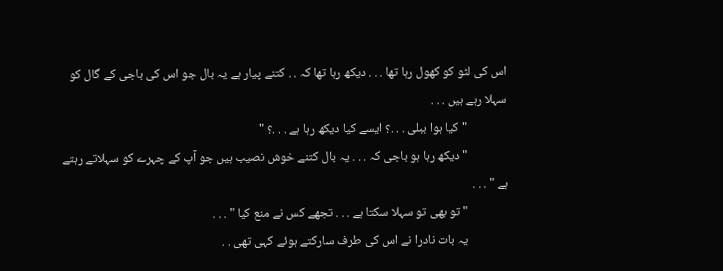اس کی لٹو کو کھول رہا تھا . . . دیکھ رہا تھا كہ . . کتنے پیار ہے یہ بال جو اس کی باجی كے گال کو سہلا رہے ہیں . . .
              " کیا ہوا ببلی . . .؟ ایسے کیا دیکھ رہا ہے . . .؟ "
              " دیکھ رہا ہو باجی كہ . . . یہ بال کتنے خوش نصیب ہیں جو آپ کے چہرے کو سہلاتے رہتے ہے " . . .
              " تو بھی تو سہلا سکتا ہے . . . تجھے کس نے منع کیا " . . .
              یہ بات نادرا نے اس کی طرف سارکتے ہوئے کہی تھی . .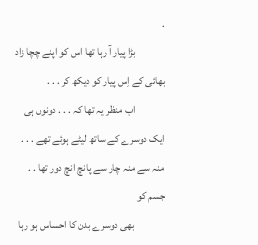.
              بڑا پیار آ رہا تھا اس کو اپنے چچا زاد بھائی كے اِس پیار کو دیکھ كر . . .
              اب منظر یہ تھا کہ . . . دونوں ہی ایک دوسرے كے ساتھ لیٹے ہوئے تھے . . . منہ سے منہ چار سے پانچ انچ دور تھا . . جسم کو
              بھی دوسرے بدن کا احساس ہو رہا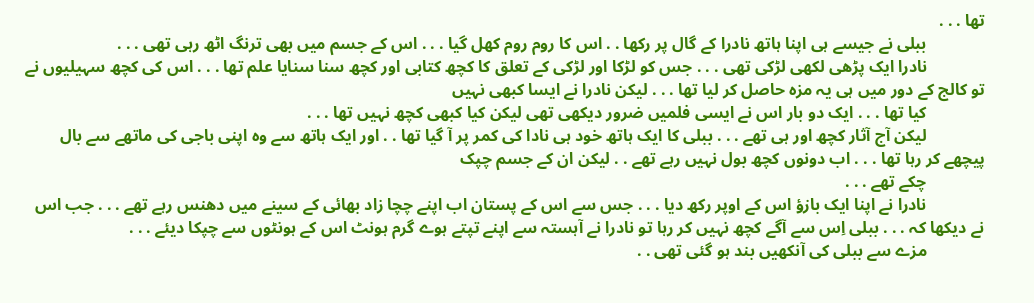تھا . . .
              ببلی نے جیسے ہی اپنا ہاتھ نادرا كے گال پر رکھا . . اس کا روم روم کھل گیا . . . اس کے جسم میں بھی ترنگ اٹھ رہی تھی . . .
              نادرا ایک پڑھی لکھی لڑکی تھی . . . جس کو لڑکا اور لڑکی كے تعلق کا کچھ کتابی اور کچھ سنا سنايا علم تھا . . . اس کی کچھ سہیلیوں نے تو کالج کے دور میں ہی یہ مزہ حاصل کر لیا تھا . . . لیکن نادرا نے ایسا کبھی نہیں
              کیا تھا . . . ایک دو بار اس نے ایسی فلمیں ضرور دیکھی تھی لیکن کیا کبھی کچھ نہیں تھا . . .
              لیکن آج آثار کچھ اور ہی تھے . . . ببلی کا ایک ہاتھ خود ہی نادا کی کمر پر آ گیا تھا . . اور ایک ہاتھ سے وہ اپنی باجی کی ماتھے سے بال پیچھے کر رہا تھا . . . اب دونوں کچھ بول نہیں رہے تھے . . لیکن ان کے جسم چپک
              چکے تھے . . .
              نادرا نے اپنا ایک بازؤ اس کے اوپر رکھ دیا . . . جس سے اس کے پستان اب اپنے چچا زاد بھائی كے سینے میں دهنس رہے تھے . . . جب اس نے دیکھا كہ . . . ببلی اِس سے آگے کچھ نہیں کر رہا تو نادرا نے آہستہ سے اپنے تپتے ہوے گرم ہونٹ اس کے ہونٹوں سے چپکا دیئے . . .
              مزے سے ببلی کی آنکھیں بند ہو گئی تھی . .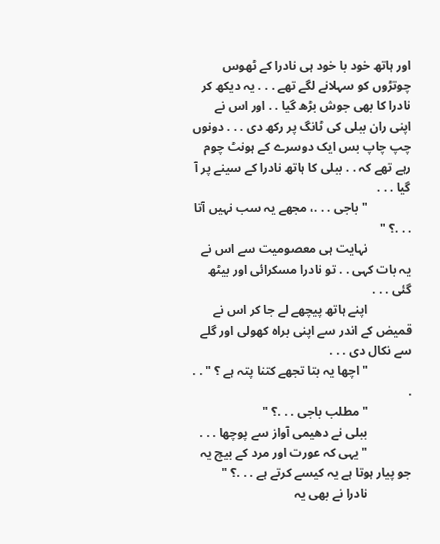اور ہاتھ خود با خود ہی نادرا كے ٹھوس چوتڑوں کو سہلانے لگے تھے . . . یہ دیکھ کر نادرا کا بھی جوش بڑھ گیا . . اور اس نے اپنی ران ببلی کی ٹانگ پر رکھ دی . . . دونوں چپ چاپ بس ایک دوسرے كے ہونٹ چوم رہے تھے کہ . . ببلی کا ہاتھ نادرا کے سینے پر آ گیا . . .
              " باجی . . .، مجھے یہ سب نہیں آتا . . .؟ "
              نہایت ہی معصومیت سے اس نے یہ بات کہی . . تو نادرا مسکرائی اور بیٹھ گئی . . .
              اپنے ہاتھ پیچھے لے جا کر اس نے قمیض كے اندر سے اپنی براہ کھولی اور گلے سے نکال دی . . .
              " اچھا یہ بتا تجھے کتنا پتہ ہے ؟ " . . .
              " مطلب باجی . . .؟ "
              ببلی نے دھیمی آواز سے پوچھا . . .
              " یہی كہ عورت اور مرد كے بیچ یہ جو پیار ہوتا ہے یہ کیسے کرتے ہے . . .؟ "
              نادرا نے بھی یہ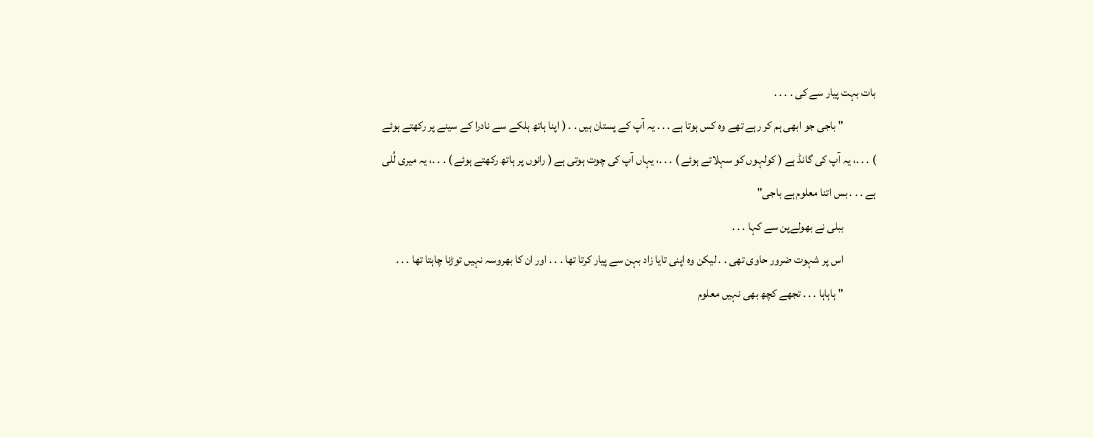بات بہت پیار سے کی . . . .
              " باجی جو ابھی ہم کر رہے تھے وہ کس ہوتا ہے . . . یہ آپ کے پستان ہیں . . ( اپنا ہاتھ ہلکے سے نادرا كے سینے پر رکھتے ہوئے ) . . .، یہ آپ کی گانڈ ہے ( کولہوں کو سہلاتے ہوئے ) . . .، یہاں آپ کی چوت ہوتی ہے ( رانوں پر ہاتھ رکھتے ہوئے ) . . .، یہ میری لُلی ہے . . . بس اتنا معلوم ہے باجی"
              ببلی نے بھولےپن سے کہا . . .
              اس پر شہوت ضرور حاوی تھی . . لیکن وہ اپنی تایا زاد بہن سے پیار کرتا تھا . . . اور ان کا بھروسہ نہیں توڑنا چاہتا تھا . . .
              " ہاہاہا . . . تجھے کچھ بھی نہیں معلوم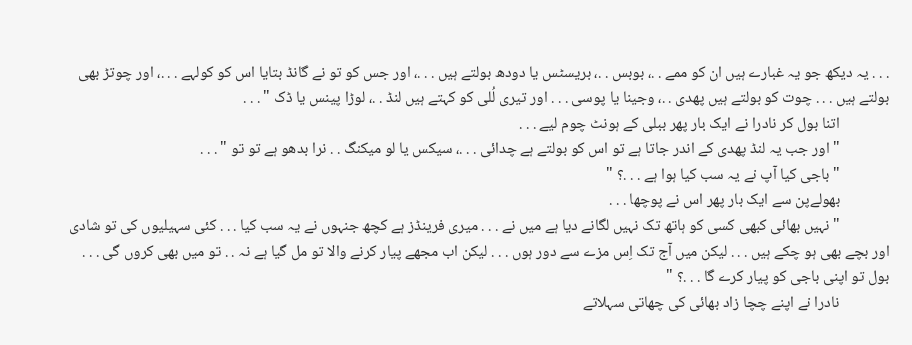. . . یہ دیکھ جو یہ غبارے ہیں ان کو ممے . .، بوبس . .، بریسٹس یا دودھ بولتے ہیں . . .، اور جس کو تو نے گانڈ بتایا اس کو کولہے . . .، اور چوتڑ بھی بولتے ہیں . . . چوت کو بولتے ہیں پھدی . .، وجینا یا پوسی . . . اور تیری لُلی کو کہتے ہیں لنڈ . .، لوڑا پینس یا ڈک " . . .
              اتنا بول کر نادرا نے ایک بار پھر ببلی كے ہونٹ چوم لیے . . .
              " اور جب یہ لنڈ پھدی كے اندر جاتا ہے تو اس کو بولتے ہے چدائی . . .، سیکس یا لو میکنگ . . نرا بدھو ہے تو تو " . . .
              " باجی کیا آپ نے یہ سب کیا ہوا ہے . . .؟ "
              بھولےپن سے ایک بار پھر اس نے پوچھا . . .
              " نہیں بھائی کبھی کسی کو ہاتھ تک نہیں لگانے دیا ہے میں نے . . . میری فرینڈز ہے کچھ جنہوں نے یہ سب کیا . . . کئی سہیلیوں کی تو شادی اور بچے بھی ہو چکے ہیں . . . لیکن میں آج تک اِس مزے سے دور ہوں . . . لیکن اب مجھے پیار کرنے والا تو مل گیا ہے نہ . . تو میں بھی کروں گی . . . بول تو اپنی باجی کو پیار کرے گا . . .؟ "
              نادرا نے اپنے چچا زاد بھائی کی چھاتی سہلاتے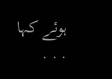ہوئے کہا . . .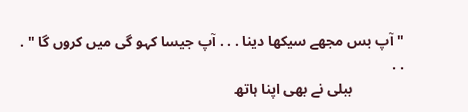" آپ بس مجھے سیکھا دینا . . . آپ جیسا کہو گی میں کروں گا " . . .
              ببلی نے بھی اپنا ہاتھ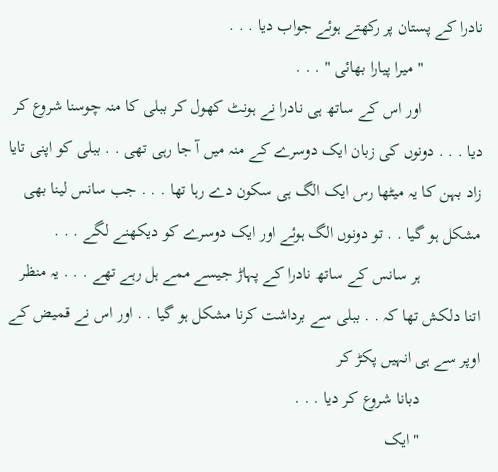نادرا كے پستان پر رکھتے ہوئے جواب دیا . . .
              " میرا پیارا بھائی " . . .
              اور اس کے ساتھ ہی نادرا نے ہونٹ کھول کر ببلی کا منہ چوسنا شروع کر دیا . . . دونوں کی زبان ایک دوسرے كے منہ میں آ جا رہی تھی . . ببلی کو اپنی تایا زاد بہن کا یہ میٹھا رس ایک الگ ہی سکون دے رہا تھا . . . جب سانس لینا بھی مشکل ہو گیا . . تو دونوں الگ ہوئے اور ایک دوسرے کو دیکھنے لگے . . .
              ہر سانس كے ساتھ نادرا كے پہاڑ جیسے ممے ہل رہے تھے . . . یہ منظر اتنا دلکش تھا كہ . . ببلی سے برداشت کرنا مشکل ہو گیا . . اور اس نے قمیض كے اوپر سے ہی انہیں پکڑ کر
              دبانا شروع کر دیا . . .
              " ایک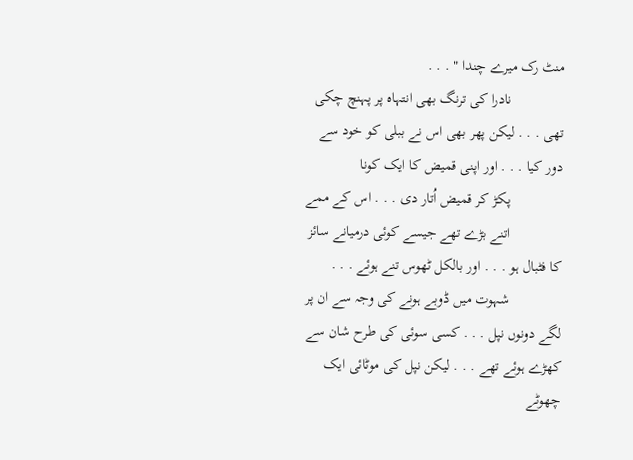منٹ رک میرے چندا " . . .
              نادرا کی ترنگ بھی انتہاہ پر پہنچ چکی تھی . . . لیکن پھر بھی اس نے ببلی کو خود سے دور کیا . . . اور اپنی قمیض کا ایک کونا
              پکڑ کر قمیض اُتار دی . . . اس کے ممے
              اتنے بڑے تھے جیسے کوئی درمیانے سائز کا فٹبال ہو . . . اور بالکل ٹھوس تنے ہوئے . . .
              شہوت میں ڈوبے ہونے کی وجہ سے ان پر لگے دونوں نپل . . . کسی سوئی کی طرح شان سے کھڑے ہوئے تھے . . . لیکن نپل کی موٹائی ایک چھوٹے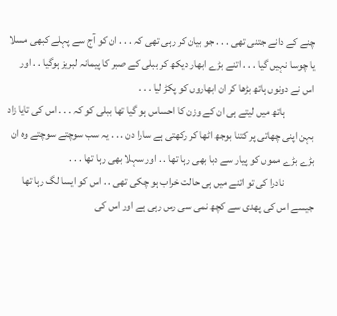چنے كے دانے جتنی تھی . . . جو بیان کر رہی تھی كہ . . . ان کو آج سے پہلے کبھی مسلا یا چوسا نہیں گیا . . . اتنے بڑے ابھار دیکھ کر ببلی کے صبر کا پیمانہ لبریز ہوگیا . . اور اس نے دونوں ہاتھ بڑھا كر ان ابھاروں کو پکڑ لیا . . .
              ہاتھ میں لیتے ہی ان کے وزن کا احساس ہو گیا تھا ببلی کو کہ . . . اس کی تایا زاد بہن اپنی چھاتی پر کتنا بوجھ اٹھا كر رکھتی ہے سارا دن . . . یہ سب سوچتے سوچتے وہ ان بڑے بڑے مموں کو پیار سے دبا بھی رہا تھا . . اور سہلا بھی رہا تھا . . .
              نادرا کی تو اتنے میں ہی حالت خراب ہو چکی تھی . . اس کو ایسا لگ رہا تھا جیسے اس کی پھدی سے کچھ نمی سی رس رہی ہے اور اس کی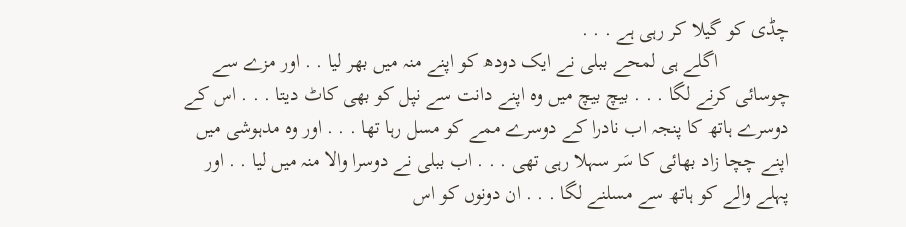چڈی کو گیلا کر رہی ہے . . .
              اگلے ہی لمحے ببلی نے ایک دودھ کو اپنے منہ میں بھر لیا . . اور مزے سے چوسائی کرنے لگا . . . بیچ بیچ میں وہ اپنے دانت سے نپل کو بھی کاٹ دیتا . . . اس کے دوسرے ہاتھ کا پنجہ اب نادرا كے دوسرے ممے کو مسل رہا تھا . . . اور وہ مدہوشی میں اپنے چچا زاد بھائی کا سَر سہلا رہی تھی . . . اب ببلی نے دوسرا والا منہ میں لیا . . اور پہلے والے کو ہاتھ سے مسلنے لگا . . . ان دونوں کو اس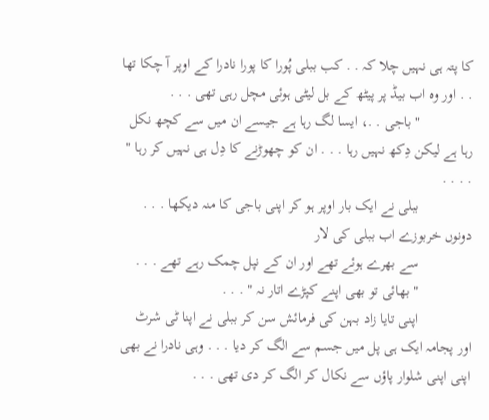کا پتہ ہی نہیں چلا کہ . . کب ببلی پُورا کا پورا نادرا كے اوپر آ چکا تھا . . اور وہ اب بیڈ پر پیٹھ كے بل لیٹی ہوئی مچل رہی تھی . . .
              " باجی . .، ایسا لگ رہا ہے جیسے ان میں سے کچھ نکل رہا ہے لیکن دِکھ نہیں رہا . . . ان کو چھوڑنے کا دِل ہی نہیں کر رہا " . . . .
              ببلی نے ایک بار اوپر ہو کر اپنی باجی کا منہ دیکھا . . . دونوں خربوزے اب ببلی کی لار
              سے بھرے ہوئے تھے اور ان کے نپل چمک رہے تھے . . .
              " بھائی تو بھی اپنے کپڑے اتار نہ " . . .
              اپنی تایا زاد بہن کی فرمائش سن کر ببلی نے اپنا ٹی شرٹ اور پجامہ ایک ہی پل میں جسم سے الگ کر دیا . . . وہی نادرا نے بھی اپنی اپنی شلوار پاؤں سے نکال کر الگ کر دی تھی . . .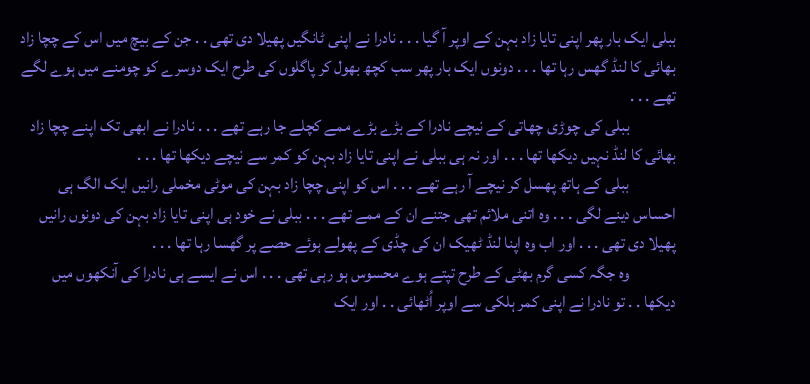ببلی ایک بار پھر اپنی تایا زاد بہن كے اوپر آ گیا . . . نادرا نے اپنی ٹانگیں پھیلا دی تھی . . جن کے بیچ میں اس کے چچا زاد بھائی کا لنڈ گھس رہا تھا . . . دونوں ایک بار پھر سب کچھ بھول کر پاگلوں کی طرح ایک دوسرے کو چومنے میں ہوے لگے تھے . . .
              ببلی کی چوڑی چھاتی كے نیچے نادرا كے بڑے بڑے ممے کچلے جا رہے تھے . . . نادرا نے ابھی تک اپنے چچا زاد بھائی کا لنڈ نہیں دیکھا تھا . . . اور نہ ہی ببلی نے اپنی تایا زاد بہن کو کمر سے نیچے دیکھا تھا . . .
              ببلی كے ہاتھ پھسل کر نیچے آ رہے تھے . . . اس کو اپنی چچا زاد بہن کی موٹی مخملی رانیں ایک الگ ہی احساس دینے لگی . . . وہ اتنی ملائم تھی جتنے ان کے ممے تھے . . . ببلی نے خود ہی اپنی تایا زاد بہن کی دونوں رانیں پھیلا دی تھی . . . اور اب وہ اپنا لنڈ ٹھیک ان کی چڈی كے پھولے ہوئے حصے پر گھسا رہا تھا . . .
              وہ جگہ کسی گرم بھٹی كے طرح تپتے ہوے محسوس ہو رہی تھی . . . اس نے ایسے ہی نادرا کی آنكھوں میں دیکھا . . تو نادرا نے اپنی کمر ہلکی سے اوپر اُٹھائی . . اور ایک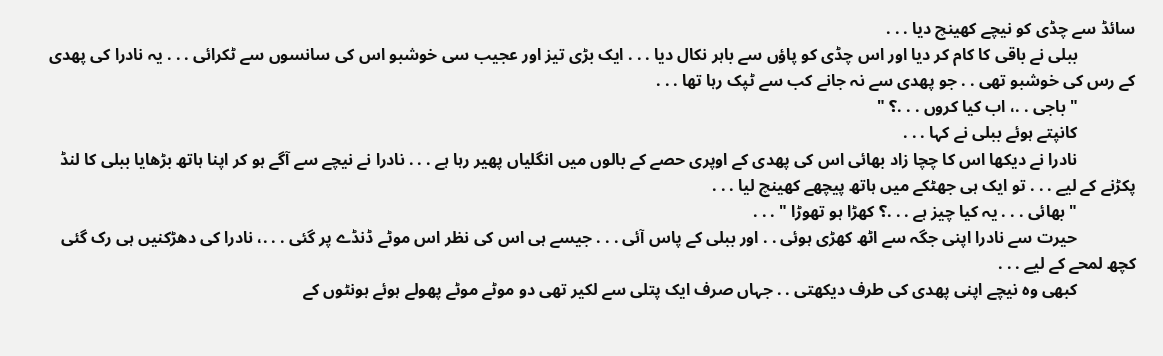سائڈ سے چڈی کو نیچے کھینچ دیا . . .
              ببلی نے باقی کا کام کر دیا اور اس چڈی کو پاؤں سے باہر نکال دیا . . . ایک بڑی تیز اور عجیب سی خوشبو اس کی سانسوں سے ٹکرائی . . . یہ نادرا کی پھدی کے رس کی خوشبو تھی . . جو پھدی سے نہ جانے کب سے ٹپک رہا تھا . . .
              " باجی . .، اب کیا کروں . . .؟ "
              کانپتے ہوئے ببلی نے کہا . . .
              نادرا نے دیکھا اس کا چچا زاد بھائی اس کی پھدی كے اوپری حصے کے بالوں میں انگلیاں پھیر رہا ہے . . . نادرا نے نیچے سے آگے ہو کر اپنا ہاتھ بڑھایا ببلی کا لنڈ پکڑنے كے لیے . . . تو ایک ہی جھٹکے میں ہاتھ پیچھے کھینچ لیا . . .
              " بھائی . . . یہ کیا چیز ہے . . .؟ کھڑا ہو تھوڑا " . . .
              حیرت سے نادرا اپنی جگہ سے اٹھ کھڑی ہوئی . . اور ببلی كے پاس آئی . . . جیسے ہی اس کی نظر اس موٹے ڈنڈے پر گئی . . .، نادرا کی دھڑکنیں ہی رک گئی کچھ لمحے كے لیے . . .
              کبھی وہ نیچے اپنی پھدی کی طرف دیکھتی . . جہاں صرف ایک پتلی سے لکیر تھی دو موٹے موٹے پھولے ہوئے ہونٹوں كے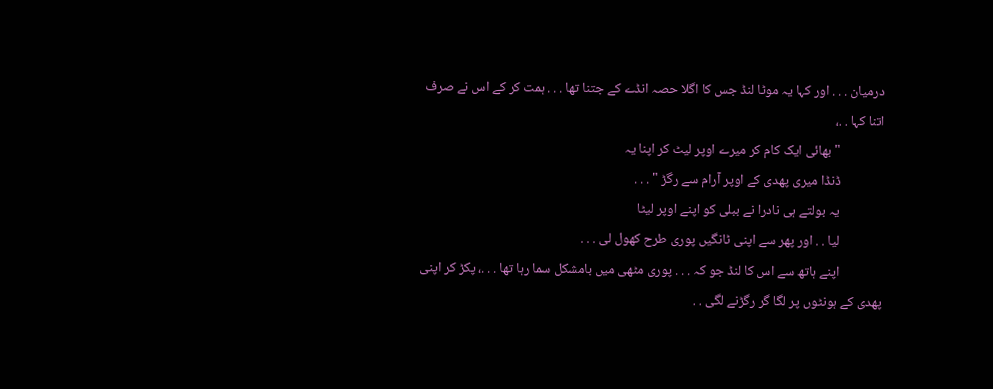درمیان . . . اور کہا یہ موٹا لنڈ جس کا اگلا حصہ انڈے کے جتنا تھا . . . ہمت کر کے اس نے صرف اتنا کہا . .،
              " بھائی ایک کام کر میرے اوپر لیٹ کر اپنا یہ
              ڈنڈا میری پھدی كے اوپر آرام سے رگڑ " . . .
              یہ بولتے ہی نادرا نے ببلی کو اپنے اوپر لیٹا
              لیا . . اور پھر سے اپنی ٹانگیں پوری طرح کھول لی . . .
              اپنے ہاتھ سے اس کا لنڈ جو کہ . . . پوری مٹھی میں بامشکل سما رہا تھا . . .، پکڑ كر اپنی پھدی كے ہونٹوں پر لگا گر رگڑنے لگی . .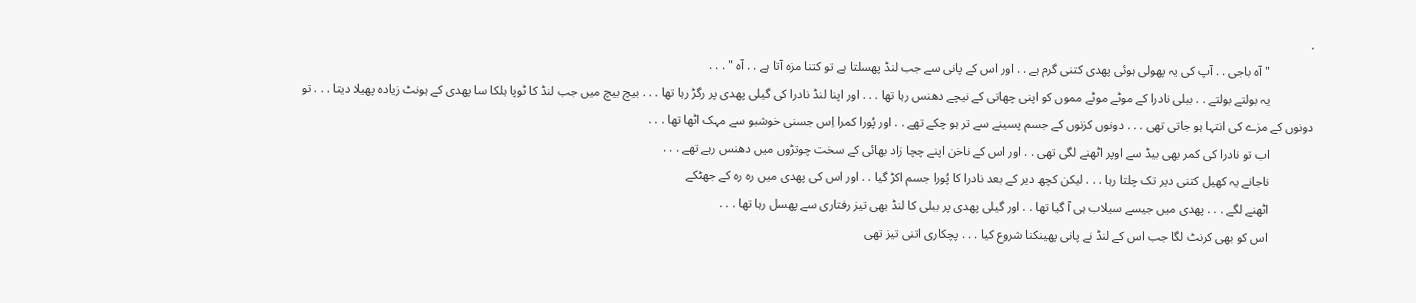.
              " آہ باجی . . آپ کی یہ پھولی ہوئی پھدی کتنی گرم ہے . . اور اس کے پانی سے جب لنڈ پھسلتا ہے تو کتنا مزہ آتا ہے . . آہ " . . .
              یہ بولتے بولتے . . ببلی نادرا کے موٹے موٹے مموں کو اپنی چھاتی کے نیچے دهنس رہا تھا . . . اور اپنا لنڈ نادرا کی گیلی پھدی پر رگڑ رہا تھا . . . بیچ بیچ میں جب لنڈ کا ٹوپا ہلکا سا پھدی كے ہونٹ زیادہ پھیلا دیتا . . . تو دونوں كے مزے کی انتہا ہو جاتی تھی . . . دونوں کزنوں كے جسم پسینے سے تر ہو چکے تھے . . اور پُورا کمرا اِس جسنی خوشبو سے مہک اٹھا تھا . . .
              اب تو نادرا کی کمر بھی بیڈ سے اوپر اٹھنے لگی تھی . . اور اس کے ناخن اپنے چچا زاد بھائی كے سخت چوتڑوں میں دهنس رہے تھے . . .
              ناجانے یہ کھیل کتنی دیر تک چلتا رہا . . . لیکن کچھ دیر كے بعد نادرا کا پُورا جسم اکڑ گیا . . اور اس کی پھدی میں رہ رہ كے جھٹکے
              اٹھنے لگے . . . پھدی میں جیسے سیلاب ہی آ گیا تھا . . اور گیلی پھدی پر ببلی کا لنڈ بھی تیز رفتاری سے پھسل رہا تھا . . .
              اس کو بھی کرنٹ لگا جب اس کے لنڈ نے پانی پھینکنا شروع کیا . . . پچکاری اتنی تیز تھی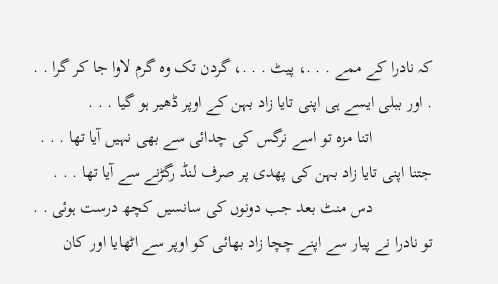کہ نادرا كے ممے . . .، پیٹ . . .، گردن تک وہ گرم لاوا جا کر گرا . . . اور ببلی ایسے ہی اپنی تایا زاد بہن كے اوپر ڈھیر ہو گیا . . .
              اتنا مزہ تو اسے نرگس کی چدائی سے بھی نہیں آیا تھا . . . جتنا اپنی تایا زاد بہن کی پھدی پر صرف لنڈ رگڑنے سے آیا تھا . . .
              دس منٹ بعد جب دونوں کی سانسیں کچھ درست ہوئی . . تو نادرا نے پیار سے اپنے چچا زاد بھائی کو اوپر سے اٹھایا اور کان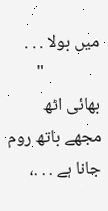میں بولا . . .
              " بھائی اٹھ مجھے باتھ روم جانا ہے . . .،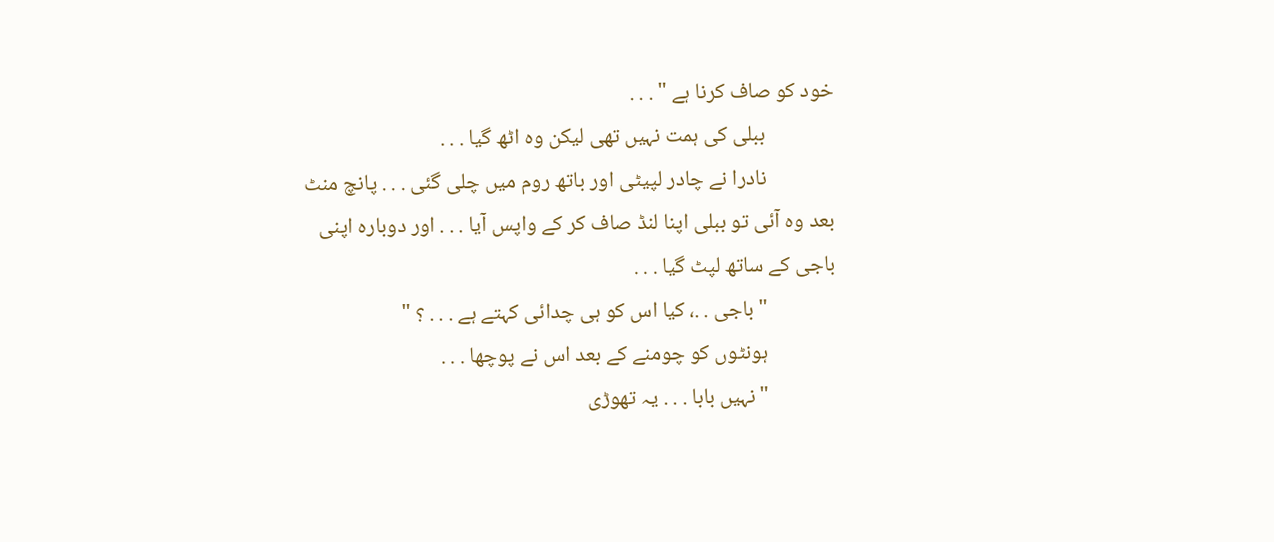خود کو صاف کرنا ہے " . . .
              ببلی کی ہمت نہیں تھی لیکن وہ اٹھ گیا . . .
              نادرا نے چادر لپیٹی اور باتھ روم میں چلی گئی . . . پانچ منٹ بعد وہ آئی تو ببلی اپنا لنڈ صاف کر کے واپس آیا . . . اور دوبارہ اپنی باجی کے ساتھ لپٹ گیا . . .
              " باجی . .، کیا اس کو ہی چدائی کہتے ہے . . . ؟ "
              ہونٹوں کو چومنے كے بعد اس نے پوچھا . . .
              " نہیں بابا . . . یہ تھوڑی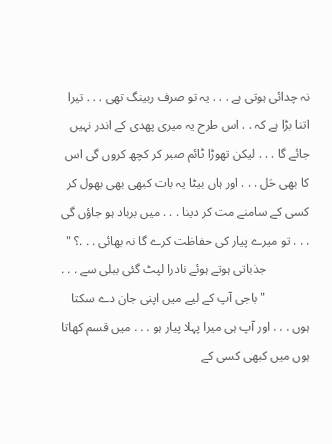نہ چدائی ہوتی ہے . . . یہ تو صرف ربینگ تھی . . . تیرا اتنا بڑا ہے كہ . . اس طرح یہ میری پھدی كے اندر نہیں جائے گا . . . لیکن تھوڑا ٹائم صبر کر کچھ کروں گی اس کا بھی حَل . . . اور ہاں بیٹا یہ بات کبھی بھی بھول كر کسی كے سامنے مت کر دینا . . . میں برباد ہو جاؤں گی . . . تو میرے پیار کی حفاظت کرے گا نہ بھائی . . .؟ "
              جذباتی ہوتے ہوئے نادرا لپٹ گئی ببلی سے . . .
              " باجی آپ کے لیے میں اپنی جان دے سکتا ہوں . . . اور آپ ہی میرا پہلا پیار ہو . . . میں قسم کھاتا ہوں میں کبھی کسی کے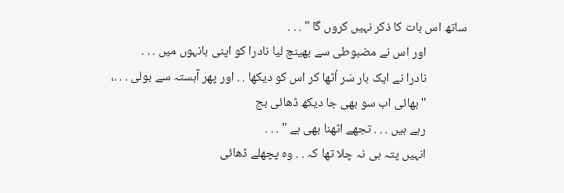ساتھ اس بات کا ذکر نہیں کروں گا " . . .
              اور اس نے مضبوطی سے بھینچ لیا نادرا کو اپنی بانہوں میں . . .
              نادرا نے ایک بار سَر اُٹھا کر اس کو دیکھا . . اور پھر آہستہ سے بولی . . .،
              " بھائی اب سو بھی جا دیکھ ڈھائی بج
              رہے ہیں . . . تجھے اٹھنا بھی ہے " . . .
              انہیں پتہ ہی نہ چلا تھا كہ . . وہ پچھلے ڈھائی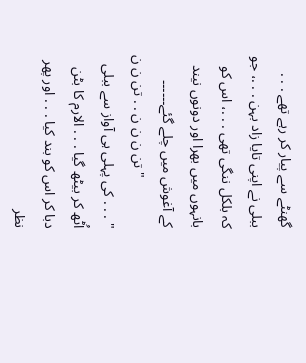گھنٹے سے پیار کر رہے تھے . . . ببلی نے اپنی تایا زاد بہن . . .، جو کہ بلکل ننگی تھی . . .، اس کو بانہوں میں بھرا اور دونوں نیند كے آغوش میں چلے گئے۔۔۔۔۔۔
              " تن ن ن ن . . تن ن ن " . . . کی پہلی ہی آواز سے ببلی اُٹھ کر بیٹھ گیا . . . الارم کا بٹن دبا كر اس کو بند کیا . . . اور پھر نظر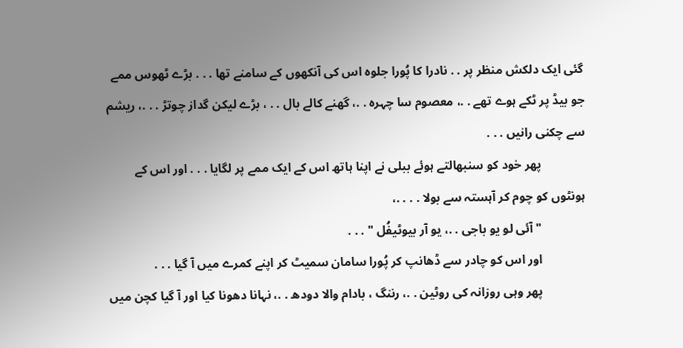گئی ایک دلکش منظر پر . . نادرا کا پُورا جلوہ اس کی آنكھوں كے سامنے تھا . . . بڑے ٹھوس ممے جو بیڈ پر ٹکے ہوے تھے . .، معصوم سا چہرہ . .، گھنے کالے بال . . ، بڑے لیکن گداز چوتڑ . . .، ریشم سے چکنی رانیں . . .
              پھر خود کو سنبھالتے ہوئے ببلی نے اپنا ہاتھ اس کے ایک ممے پر لگایا . . . اور اس کے ہونٹوں کو چوم کر آہستہ سے بولا . . . .،
              " آئی لو یو باجی . .، یو آر بیوٹیفُل " . . .
              اور اس کو چادر سے ڈھانپ کر پُورا سامان سمیٹ کر اپنے کمرے میں آ گیا . . .
              پھر وہی روزانہ کی روٹین . .، رننگ ، بادام والا دودھ . .، نہانا دھونا کیا اور آ گیا کچن میں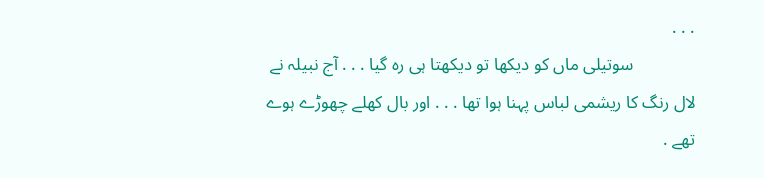. . .
              سوتیلی ماں کو دیکھا تو دیکھتا ہی رہ گیا . . . آج نبیلہ نے لال رنگ کا ریشمی لباس پہنا ہوا تھا . . . اور بال کھلے چھوڑے ہوے تھے .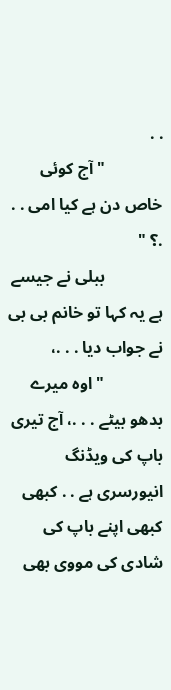. .
              " آج کوئی خاص دن ہے کیا امی . . .؟ "
              ببلی نے جیسے ہے یہ کہا تو خانم بی بی نے جواب دیا . . .،
              " اوہ میرے بدھو بیٹے . . .، آج تیری باپ کی ویڈنگ انیورسری ہے . . کبھی کبھی اپنے باپ کی شادی کی مووی بھی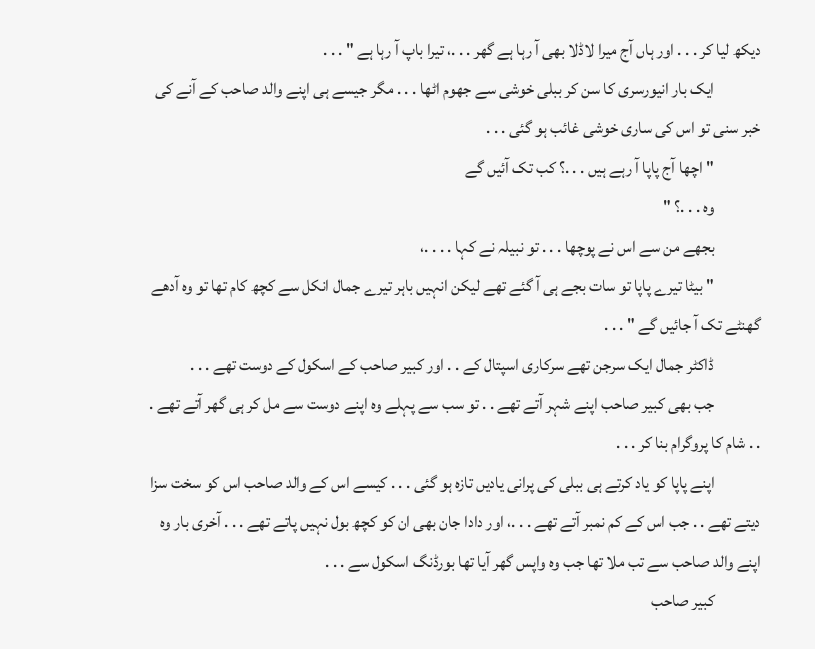دیکھ لیا کر . . . اور ہاں آج میرا لاڈلا بھی آ رہا ہے گھر . . .، تیرا باپ آ رہا ہے " . . .
              ایک بار انیورسری کا سن کر ببلی خوشی سے جھوم اٹھا . . . مگر جیسے ہی اپنے والد صاحب كے آنے کی خبر سنی تو اس کی ساری خوشی غائب ہو گئی . . .
              " اچھا آج پاپا آ رہے ہیں . . .؟ کب تک آئیں گے
              وہ . . .؟ "
              بجھے من سے اس نے پوچھا . . . تو نبیلہ نے کہا . . . .،
              " بیٹا تیرے پاپا تو سات بجے ہی آ گئے تھے لیکن انہیں باہر تیرے جمال انکل سے کچھ کام تھا تو وہ آدھے گھنٹے تک آ جائیں گے " . . .
              ڈاکٹر جمال ایک سرجن تھے سرکاری اسپتال كے . . اور کبیر صاحب كے اسکول كے دوست تھے . . .
              جب بھی کبیر صاحب اپنے شہر آتے تھے . . تو سب سے پہلے وہ اپنے دوست سے مل کر ہی گھر آتے تھے . . . شام کا پروگرام بنا کر . . .
              اپنے پاپا کو یاد کرتے ہی ببلی کی پرانی یادیں تازہ ہو گئی . . . کیسے اس کے والد صاحب اس کو سخت سزا دیتے تھے . . جب اس کے کم نمبر آتے تھے . . .، اور دادا جان بھی ان کو کچھ بول نہیں پاتے تھے . . . آخری بار وہ اپنے والد صاحب سے تب ملا تھا جب وہ واپس گھر آیا تھا بورڈنگ اسکول سے . . .
              کبیر صاحب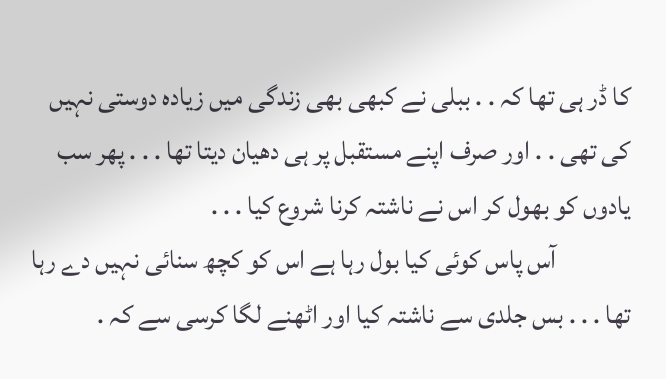کا ڈر ہی تھا كہ . . ببلی نے کبھی بھی زندگی میں زیادہ دوستی نہیں کی تھی . . اور صرف اپنے مستقبل پر ہی دھیان دیتا تھا . . . پھر سب یادوں کو بھول کر اس نے ناشتہ کرنا شروع کیا . . .
              آس پاس کوئی کیا بول رہا ہے اس کو کچھ سنائی نہیں دے رہا تھا . . . بس جلدی سے ناشتہ کیا اور اٹھنے لگا کرسی سے کہ .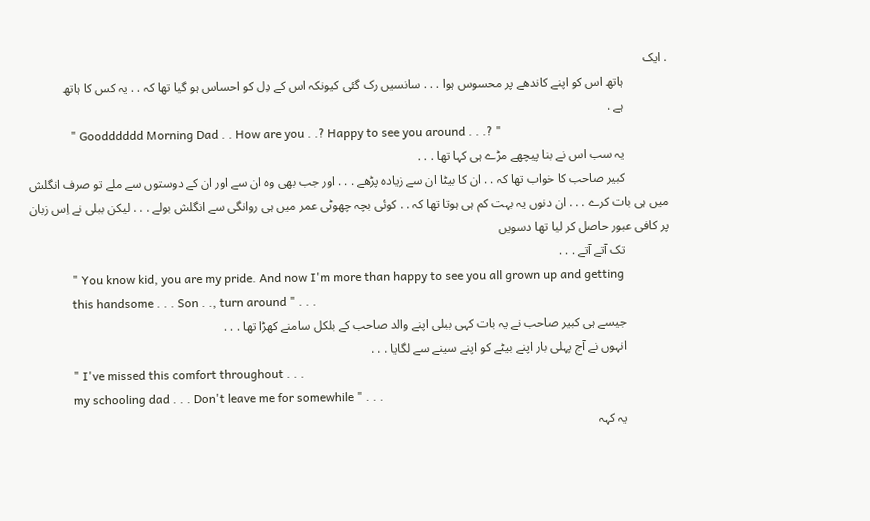. ایک
              ہاتھ اس کو اپنے کاندھے پر محسوس ہوا . . . سانسیں رک گئی کیونکہ اس کے دِل کو احساس ہو گیا تھا كہ . . یہ کس کا ہاتھ
              ہے .
              " Goodddddd Morning Dad . . How are you . .? Happy to see you around . . .? "
              یہ سب اس نے بنا پیچھے مڑے ہی کہا تھا . . .
              کبیر صاحب کا خواب تھا كہ . . ان کا بیٹا ان سے زیادہ پڑھے . . . اور جب بھی وہ ان سے اور ان کے دوستوں سے ملے تو صرف انگلش میں ہی بات کرے . . . ان دنوں یہ بہت کم ہی ہوتا تھا كہ . . کوئی بچہ چھوٹی عمر میں ہی روانگی سے انگلش بولے . . . لیکن ببلی نے اِس زبان پر کافی عبور حاصل کر لیا تھا دسویں
              تک آتے آتے . . .
              " You know kid, you are my pride. And now I'm more than happy to see you all grown up and getting
              this handsome . . . Son . ., turn around " . . .
              جیسے ہی کبیر صاحب نے یہ بات کہی ببلی اپنے والد صاحب كے بلکل سامنے کھڑا تھا . . .
              انہوں نے آج پہلی بار اپنے بیٹے کو اپنے سینے سے لگایا . . .
              " I've missed this comfort throughout . . .
              my schooling dad . . . Don't leave me for somewhile " . . .
              یہ کہہ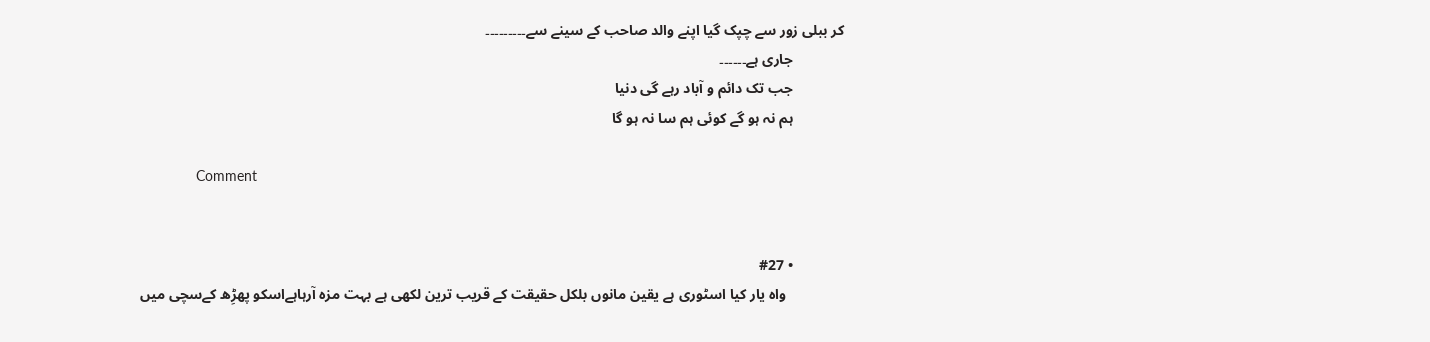کر ببلی زور سے چپک گیا اپنے والد صاحب کے سینے سے۔۔۔۔۔۔۔۔۔
              جاری ہے۔۔۔۔۔۔
              جب تک دائم و آباد رہے گی دنیا
              ہم نہ ہو گے کوئی ہم سا نہ ہو گا

              Comment


              • #27
                واہ یار کیا اسٹوری ہے یقین مانوں بلکل حقیقت کے قریب ترین لکھی ہے بہت مزہ آرہاہےاسکو پھڑِھ کےسچی میں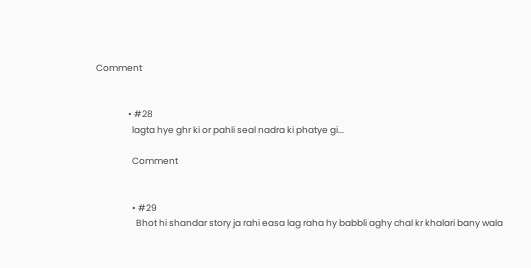Comment


                • #28
                  lagta hye ghr ki or pahli seal nadra ki phatye gi...

                  Comment


                  • #29
                    Bhot hi shandar story ja rahi easa lag raha hy babbli aghy chal kr khalari bany wala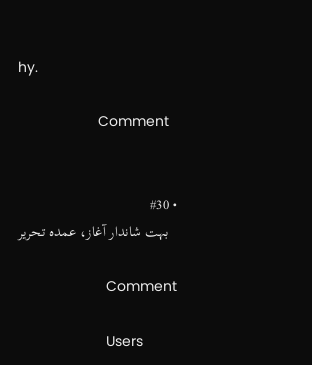hy.

                    Comment


                    • #30
                      بہت شاندار آغاز، عمدہ تحریر

                      Comment

                      Users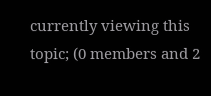currently viewing this topic; (0 members and 2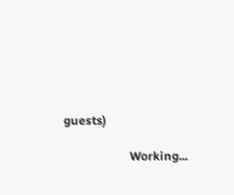guests)

                      Working...